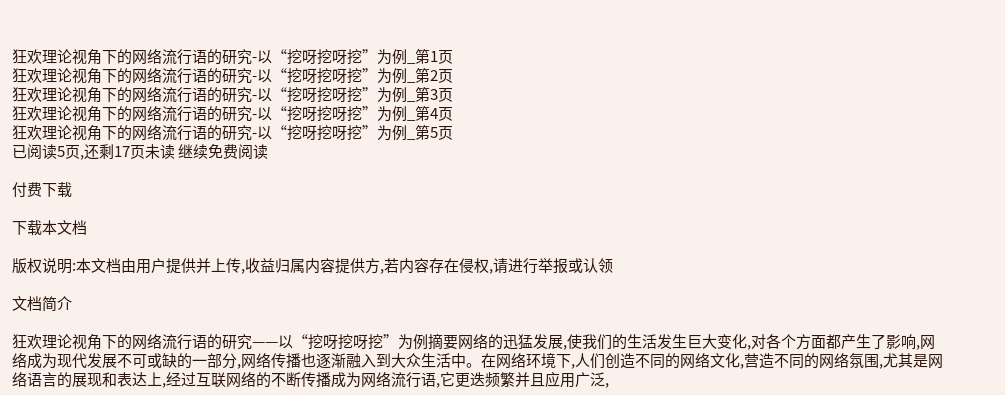狂欢理论视角下的网络流行语的研究-以“挖呀挖呀挖”为例_第1页
狂欢理论视角下的网络流行语的研究-以“挖呀挖呀挖”为例_第2页
狂欢理论视角下的网络流行语的研究-以“挖呀挖呀挖”为例_第3页
狂欢理论视角下的网络流行语的研究-以“挖呀挖呀挖”为例_第4页
狂欢理论视角下的网络流行语的研究-以“挖呀挖呀挖”为例_第5页
已阅读5页,还剩17页未读 继续免费阅读

付费下载

下载本文档

版权说明:本文档由用户提供并上传,收益归属内容提供方,若内容存在侵权,请进行举报或认领

文档简介

狂欢理论视角下的网络流行语的研究——以“挖呀挖呀挖”为例摘要网络的迅猛发展,使我们的生活发生巨大变化,对各个方面都产生了影响,网络成为现代发展不可或缺的一部分,网络传播也逐渐融入到大众生活中。在网络环境下,人们创造不同的网络文化,营造不同的网络氛围,尤其是网络语言的展现和表达上,经过互联网络的不断传播成为网络流行语,它更迭频繁并且应用广泛,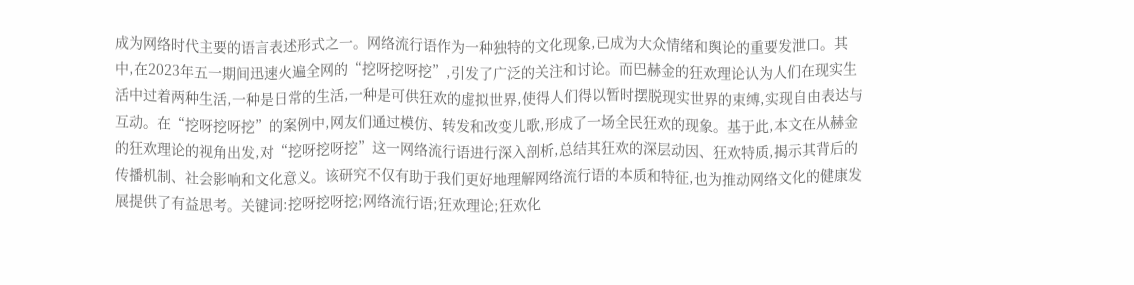成为网络时代主要的语言表述形式之一。网络流行语作为一种独特的文化现象,已成为大众情绪和舆论的重要发泄口。其中,在2023年五一期间迅速火遍全网的“挖呀挖呀挖”,引发了广泛的关注和讨论。而巴赫金的狂欢理论认为人们在现实生活中过着两种生活,一种是日常的生活,一种是可供狂欢的虚拟世界,使得人们得以暂时摆脱现实世界的束缚,实现自由表达与互动。在“挖呀挖呀挖”的案例中,网友们通过模仿、转发和改变儿歌,形成了一场全民狂欢的现象。基于此,本文在从赫金的狂欢理论的视角出发,对“挖呀挖呀挖”这一网络流行语进行深入剖析,总结其狂欢的深层动因、狂欢特质,揭示其背后的传播机制、社会影响和文化意义。该研究不仅有助于我们更好地理解网络流行语的本质和特征,也为推动网络文化的健康发展提供了有益思考。关键词:挖呀挖呀挖;网络流行语;狂欢理论;狂欢化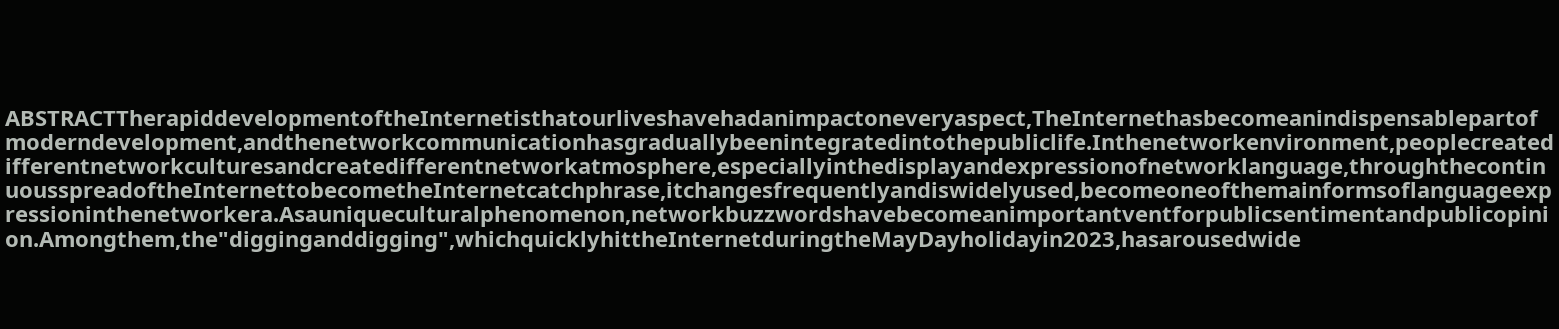ABSTRACTTherapiddevelopmentoftheInternetisthatourliveshavehadanimpactoneveryaspect,TheInternethasbecomeanindispensablepartofmoderndevelopment,andthenetworkcommunicationhasgraduallybeenintegratedintothepubliclife.Inthenetworkenvironment,peoplecreatedifferentnetworkculturesandcreatedifferentnetworkatmosphere,especiallyinthedisplayandexpressionofnetworklanguage,throughthecontinuousspreadoftheInternettobecometheInternetcatchphrase,itchangesfrequentlyandiswidelyused,becomeoneofthemainformsoflanguageexpressioninthenetworkera.Asauniqueculturalphenomenon,networkbuzzwordshavebecomeanimportantventforpublicsentimentandpublicopinion.Amongthem,the"digginganddigging",whichquicklyhittheInternetduringtheMayDayholidayin2023,hasarousedwide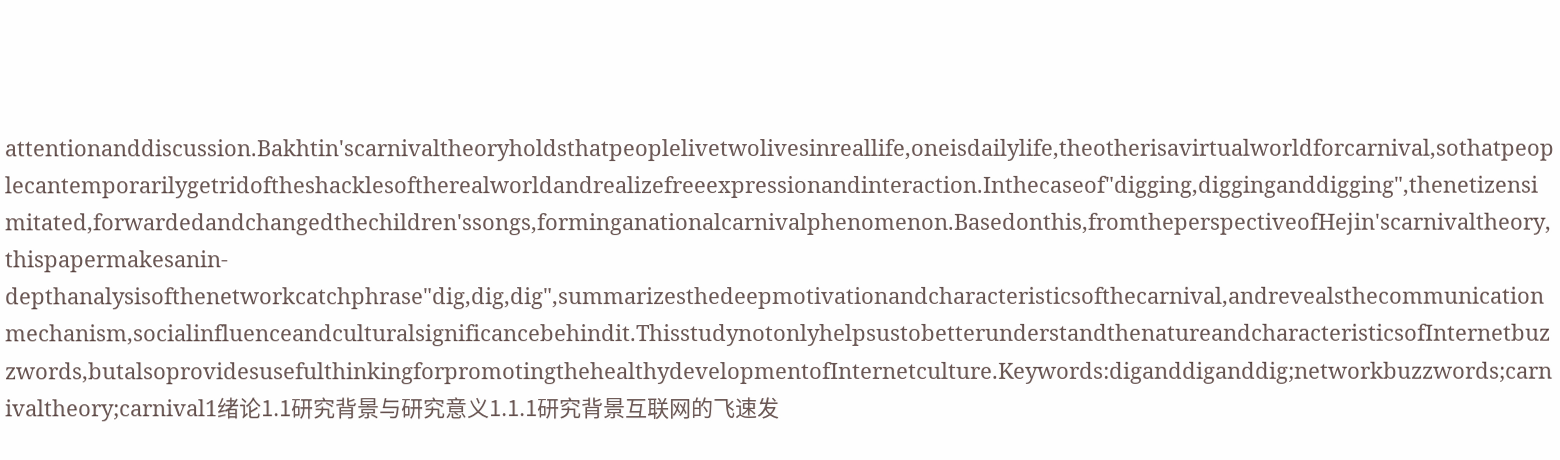attentionanddiscussion.Bakhtin'scarnivaltheoryholdsthatpeoplelivetwolivesinreallife,oneisdailylife,theotherisavirtualworldforcarnival,sothatpeoplecantemporarilygetridoftheshacklesoftherealworldandrealizefreeexpressionandinteraction.Inthecaseof"digging,digginganddigging",thenetizensimitated,forwardedandchangedthechildren'ssongs,forminganationalcarnivalphenomenon.Basedonthis,fromtheperspectiveofHejin'scarnivaltheory,thispapermakesanin-depthanalysisofthenetworkcatchphrase"dig,dig,dig",summarizesthedeepmotivationandcharacteristicsofthecarnival,andrevealsthecommunicationmechanism,socialinfluenceandculturalsignificancebehindit.ThisstudynotonlyhelpsustobetterunderstandthenatureandcharacteristicsofInternetbuzzwords,butalsoprovidesusefulthinkingforpromotingthehealthydevelopmentofInternetculture.Keywords:diganddiganddig;networkbuzzwords;carnivaltheory;carnival1绪论1.1研究背景与研究意义1.1.1研究背景互联网的飞速发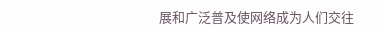展和广泛普及使网络成为人们交往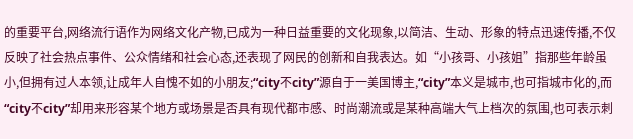的重要平台,网络流行语作为网络文化产物,已成为一种日益重要的文化现象,以简洁、生动、形象的特点迅速传播,不仅反映了社会热点事件、公众情绪和社会心态,还表现了网民的创新和自我表达。如“小孩哥、小孩姐”指那些年龄虽小,但拥有过人本领,让成年人自愧不如的小朋友;“city不city”源自于一美国博主,“city”本义是城市,也可指城市化的,而“city不city”却用来形容某个地方或场景是否具有现代都市感、时尚潮流或是某种高端大气上档次的氛围,也可表示刺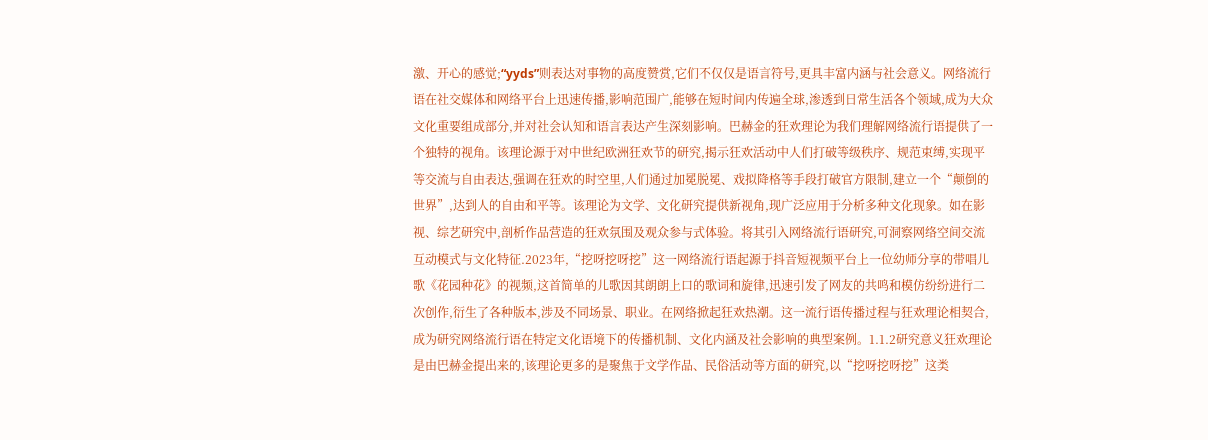激、开心的感觉;“yyds”则表达对事物的高度赞赏,它们不仅仅是语言符号,更具丰富内涵与社会意义。网络流行语在社交媒体和网络平台上迅速传播,影响范围广,能够在短时间内传遍全球,渗透到日常生活各个领域,成为大众文化重要组成部分,并对社会认知和语言表达产生深刻影响。巴赫金的狂欢理论为我们理解网络流行语提供了一个独特的视角。该理论源于对中世纪欧洲狂欢节的研究,揭示狂欢活动中人们打破等级秩序、规范束缚,实现平等交流与自由表达,强调在狂欢的时空里,人们通过加冕脱冕、戏拟降格等手段打破官方限制,建立一个“颠倒的世界”,达到人的自由和平等。该理论为文学、文化研究提供新视角,现广泛应用于分析多种文化现象。如在影视、综艺研究中,剖析作品营造的狂欢氛围及观众参与式体验。将其引入网络流行语研究,可洞察网络空间交流互动模式与文化特征.2023年,“挖呀挖呀挖”这一网络流行语起源于抖音短视频平台上一位幼师分享的带唱儿歌《花园种花》的视频,这首简单的儿歌因其朗朗上口的歌词和旋律,迅速引发了网友的共鸣和模仿纷纷进行二次创作,衍生了各种版本,涉及不同场景、职业。在网络掀起狂欢热潮。这一流行语传播过程与狂欢理论相契合,成为研究网络流行语在特定文化语境下的传播机制、文化内涵及社会影响的典型案例。1.1.2研究意义狂欢理论是由巴赫金提出来的,该理论更多的是聚焦于文学作品、民俗活动等方面的研究,以“挖呀挖呀挖”这类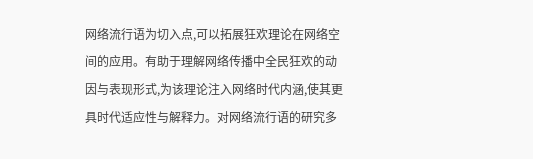网络流行语为切入点,可以拓展狂欢理论在网络空间的应用。有助于理解网络传播中全民狂欢的动因与表现形式,为该理论注入网络时代内涵,使其更具时代适应性与解释力。对网络流行语的研究多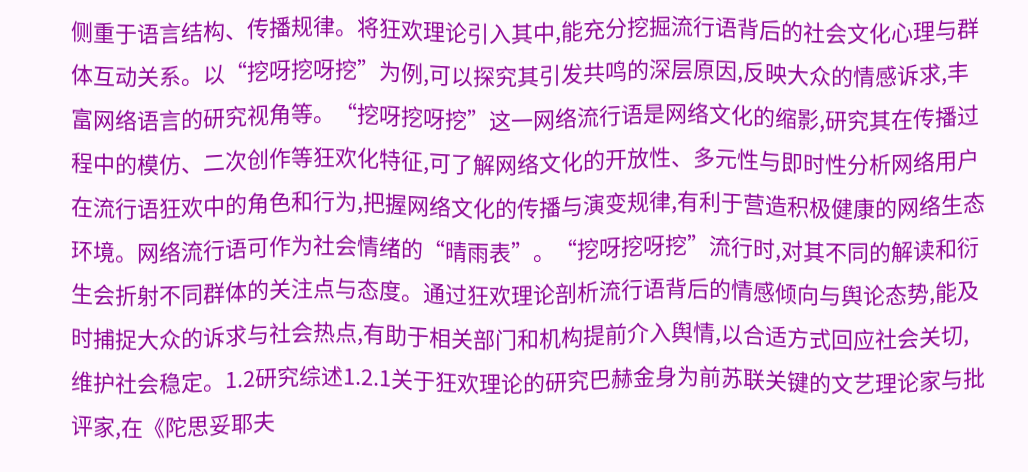侧重于语言结构、传播规律。将狂欢理论引入其中,能充分挖掘流行语背后的社会文化心理与群体互动关系。以“挖呀挖呀挖”为例,可以探究其引发共鸣的深层原因,反映大众的情感诉求,丰富网络语言的研究视角等。“挖呀挖呀挖”这一网络流行语是网络文化的缩影,研究其在传播过程中的模仿、二次创作等狂欢化特征,可了解网络文化的开放性、多元性与即时性分析网络用户在流行语狂欢中的角色和行为,把握网络文化的传播与演变规律,有利于营造积极健康的网络生态环境。网络流行语可作为社会情绪的“晴雨表”。“挖呀挖呀挖”流行时,对其不同的解读和衍生会折射不同群体的关注点与态度。通过狂欢理论剖析流行语背后的情感倾向与舆论态势,能及时捕捉大众的诉求与社会热点,有助于相关部门和机构提前介入舆情,以合适方式回应社会关切,维护社会稳定。1.2研究综述1.2.1关于狂欢理论的研究巴赫金身为前苏联关键的文艺理论家与批评家,在《陀思妥耶夫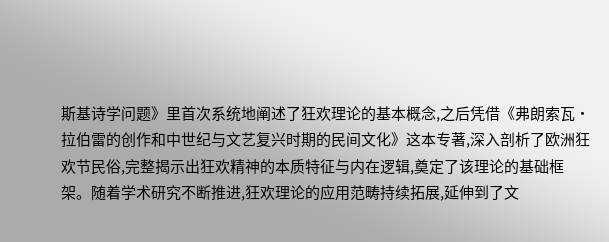斯基诗学问题》里首次系统地阐述了狂欢理论的基本概念,之后凭借《弗朗索瓦·拉伯雷的创作和中世纪与文艺复兴时期的民间文化》这本专著,深入剖析了欧洲狂欢节民俗,完整揭示出狂欢精神的本质特征与内在逻辑,奠定了该理论的基础框架。随着学术研究不断推进,狂欢理论的应用范畴持续拓展,延伸到了文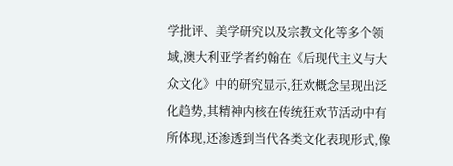学批评、美学研究以及宗教文化等多个领域,澳大利亚学者约翰在《后现代主义与大众文化》中的研究显示,狂欢概念呈现出泛化趋势,其精神内核在传统狂欢节活动中有所体现,还渗透到当代各类文化表现形式,像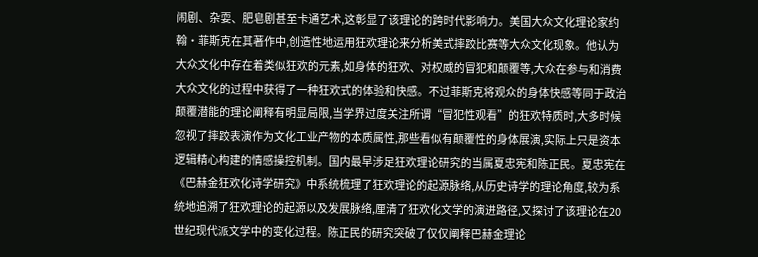闹剧、杂耍、肥皂剧甚至卡通艺术,这彰显了该理论的跨时代影响力。美国大众文化理论家约翰·菲斯克在其著作中,创造性地运用狂欢理论来分析美式摔跤比赛等大众文化现象。他认为大众文化中存在着类似狂欢的元素,如身体的狂欢、对权威的冒犯和颠覆等,大众在参与和消费大众文化的过程中获得了一种狂欢式的体验和快感。不过菲斯克将观众的身体快感等同于政治颠覆潜能的理论阐释有明显局限,当学界过度关注所谓“冒犯性观看”的狂欢特质时,大多时候忽视了摔跤表演作为文化工业产物的本质属性,那些看似有颠覆性的身体展演,实际上只是资本逻辑精心构建的情感操控机制。国内最早涉足狂欢理论研究的当属夏忠宪和陈正民。夏忠宪在《巴赫金狂欢化诗学研究》中系统梳理了狂欢理论的起源脉络,从历史诗学的理论角度,较为系统地追溯了狂欢理论的起源以及发展脉络,厘清了狂欢化文学的演进路径,又探讨了该理论在20世纪现代派文学中的变化过程。陈正民的研究突破了仅仅阐释巴赫金理论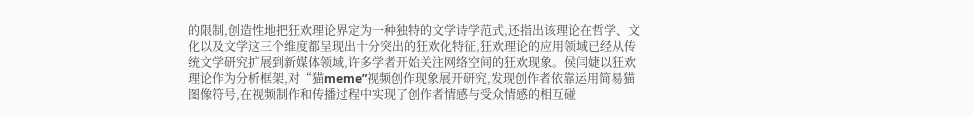的限制,创造性地把狂欢理论界定为一种独特的文学诗学范式,还指出该理论在哲学、文化以及文学这三个维度都呈现出十分突出的狂欢化特征,狂欢理论的应用领域已经从传统文学研究扩展到新媒体领域,许多学者开始关注网络空间的狂欢现象。侯闫婕以狂欢理论作为分析框架,对“猫meme”视频创作现象展开研究,发现创作者依靠运用简易猫图像符号,在视频制作和传播过程中实现了创作者情感与受众情感的相互碰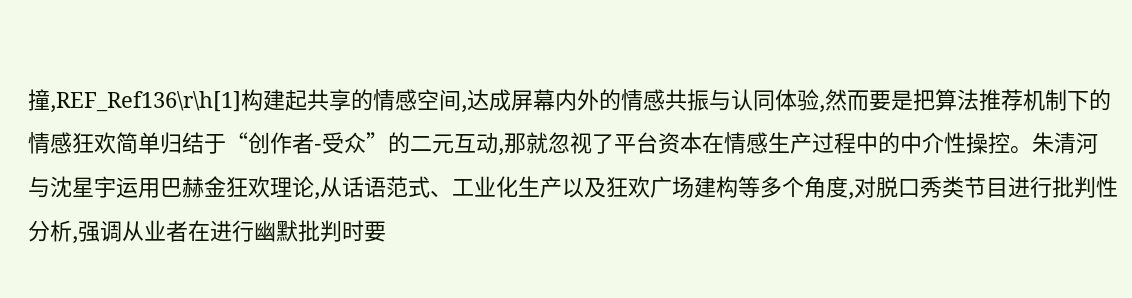撞,REF_Ref136\r\h[1]构建起共享的情感空间,达成屏幕内外的情感共振与认同体验,然而要是把算法推荐机制下的情感狂欢简单归结于“创作者-受众”的二元互动,那就忽视了平台资本在情感生产过程中的中介性操控。朱清河与沈星宇运用巴赫金狂欢理论,从话语范式、工业化生产以及狂欢广场建构等多个角度,对脱口秀类节目进行批判性分析,强调从业者在进行幽默批判时要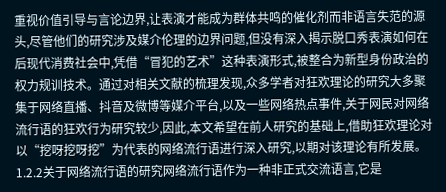重视价值引导与言论边界,让表演才能成为群体共鸣的催化剂而非语言失范的源头,尽管他们的研究涉及媒介伦理的边界问题,但没有深入揭示脱口秀表演如何在后现代消费社会中,凭借“冒犯的艺术”这种表演形式,被整合为新型身份政治的权力规训技术。通过对相关文献的梳理发现,众多学者对狂欢理论的研究大多聚集于网络直播、抖音及微博等媒介平台,以及一些网络热点事件,关于网民对网络流行语的狂欢行为研究较少,因此,本文希望在前人研究的基础上,借助狂欢理论对以“挖呀挖呀挖”为代表的网络流行语进行深入研究,以期对该理论有所发展。1.2.2关于网络流行语的研究网络流行语作为一种非正式交流语言,它是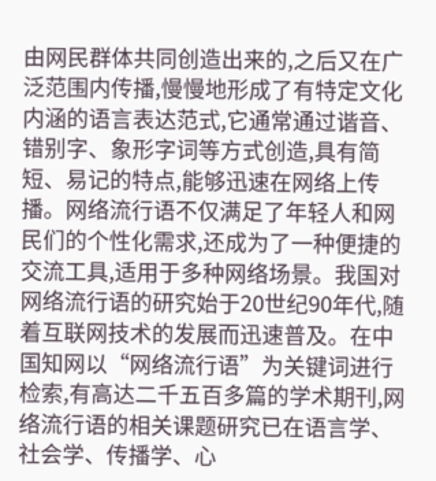由网民群体共同创造出来的,之后又在广泛范围内传播,慢慢地形成了有特定文化内涵的语言表达范式,它通常通过谐音、错别字、象形字词等方式创造,具有简短、易记的特点,能够迅速在网络上传播。网络流行语不仅满足了年轻人和网民们的个性化需求,还成为了一种便捷的交流工具,适用于多种网络场景。我国对网络流行语的研究始于20世纪90年代,随着互联网技术的发展而迅速普及。在中国知网以“网络流行语”为关键词进行检索,有高达二千五百多篇的学术期刊,网络流行语的相关课题研究已在语言学、社会学、传播学、心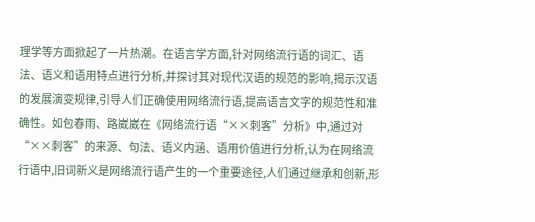理学等方面掀起了一片热潮。在语言学方面,针对网络流行语的词汇、语法、语义和语用特点进行分析,并探讨其对现代汉语的规范的影响,揭示汉语的发展演变规律,引导人们正确使用网络流行语,提高语言文字的规范性和准确性。如包春雨、路崴崴在《网络流行语“××刺客”分析》中,通过对“××刺客”的来源、句法、语义内涵、语用价值进行分析,认为在网络流行语中,旧词新义是网络流行语产生的一个重要途径,人们通过继承和创新,形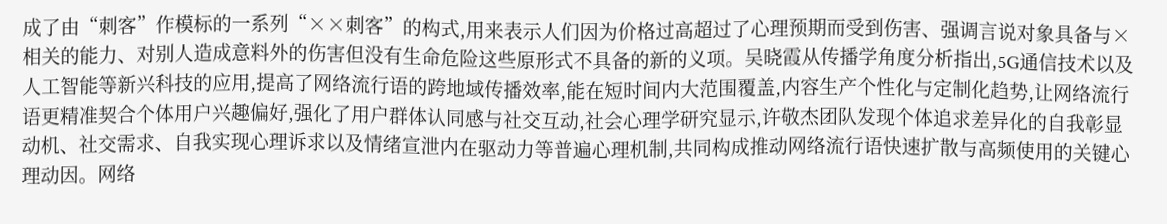成了由“刺客”作模标的一系列“××刺客”的构式,用来表示人们因为价格过高超过了心理预期而受到伤害、强调言说对象具备与×相关的能力、对别人造成意料外的伤害但没有生命危险这些原形式不具备的新的义项。吴晓霞从传播学角度分析指出,5G通信技术以及人工智能等新兴科技的应用,提高了网络流行语的跨地域传播效率,能在短时间内大范围覆盖,内容生产个性化与定制化趋势,让网络流行语更精准契合个体用户兴趣偏好,强化了用户群体认同感与社交互动,社会心理学研究显示,许敬杰团队发现个体追求差异化的自我彰显动机、社交需求、自我实现心理诉求以及情绪宣泄内在驱动力等普遍心理机制,共同构成推动网络流行语快速扩散与高频使用的关键心理动因。网络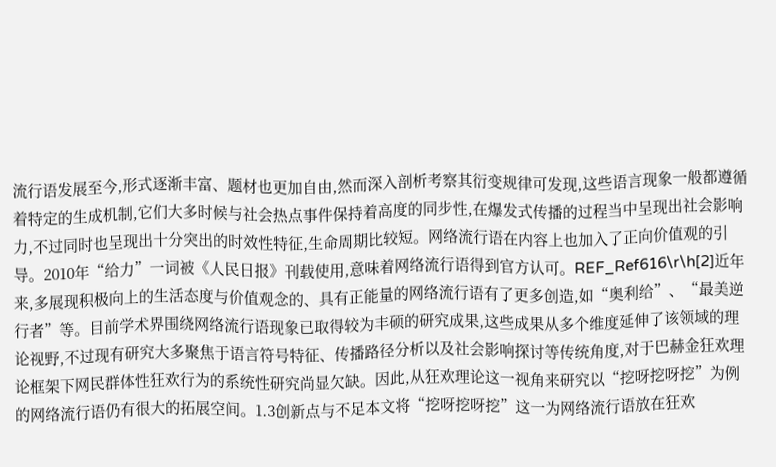流行语发展至今,形式逐渐丰富、题材也更加自由,然而深入剖析考察其衍变规律可发现,这些语言现象一般都遵循着特定的生成机制,它们大多时候与社会热点事件保持着高度的同步性,在爆发式传播的过程当中呈现出社会影响力,不过同时也呈现出十分突出的时效性特征,生命周期比较短。网络流行语在内容上也加入了正向价值观的引导。2010年“给力”一词被《人民日报》刊载使用,意味着网络流行语得到官方认可。REF_Ref616\r\h[2]近年来,多展现积极向上的生活态度与价值观念的、具有正能量的网络流行语有了更多创造,如“奥利给”、“最美逆行者”等。目前学术界围绕网络流行语现象已取得较为丰硕的研究成果,这些成果从多个维度延伸了该领域的理论视野,不过现有研究大多聚焦于语言符号特征、传播路径分析以及社会影响探讨等传统角度,对于巴赫金狂欢理论框架下网民群体性狂欢行为的系统性研究尚显欠缺。因此,从狂欢理论这一视角来研究以“挖呀挖呀挖”为例的网络流行语仍有很大的拓展空间。1.3创新点与不足本文将“挖呀挖呀挖”这一为网络流行语放在狂欢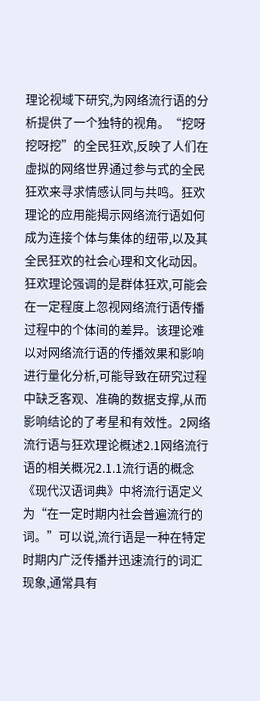理论视域下研究,为网络流行语的分析提供了一个独特的视角。“挖呀挖呀挖”的全民狂欢,反映了人们在虚拟的网络世界通过参与式的全民狂欢来寻求情感认同与共鸣。狂欢理论的应用能揭示网络流行语如何成为连接个体与集体的纽带,以及其全民狂欢的社会心理和文化动因。狂欢理论强调的是群体狂欢,可能会在一定程度上忽视网络流行语传播过程中的个体间的差异。该理论难以对网络流行语的传播效果和影响进行量化分析,可能导致在研究过程中缺乏客观、准确的数据支撑,从而影响结论的了考星和有效性。2网络流行语与狂欢理论概述2.1网络流行语的相关概况2.1.1流行语的概念《现代汉语词典》中将流行语定义为“在一定时期内社会普遍流行的词。”可以说,流行语是一种在特定时期内广泛传播并迅速流行的词汇现象,通常具有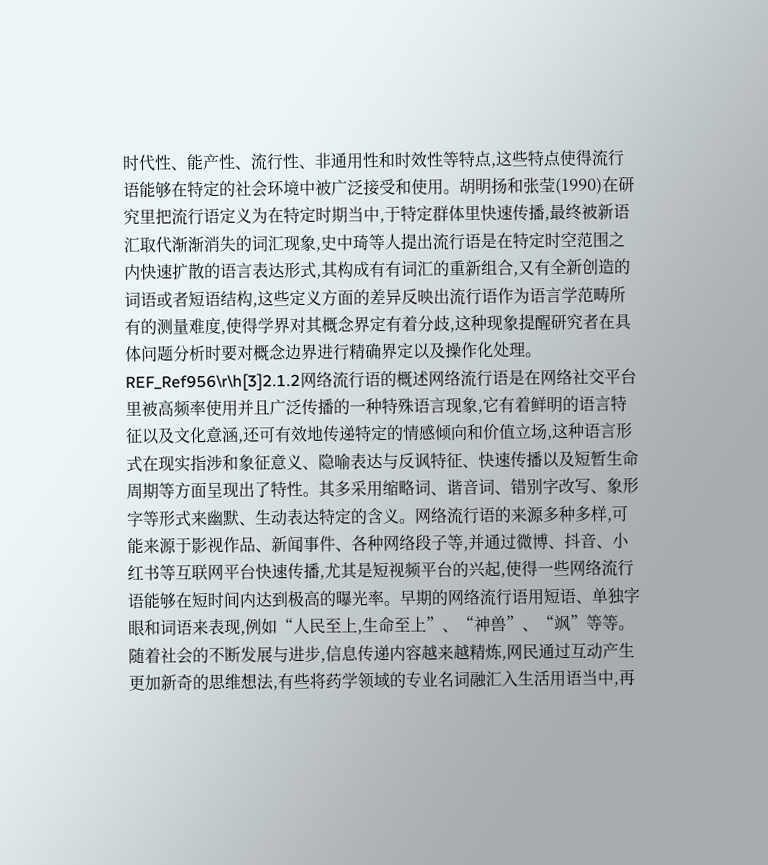时代性、能产性、流行性、非通用性和时效性等特点,这些特点使得流行语能够在特定的社会环境中被广泛接受和使用。胡明扬和张莹(1990)在研究里把流行语定义为在特定时期当中,于特定群体里快速传播,最终被新语汇取代渐渐消失的词汇现象,史中琦等人提出流行语是在特定时空范围之内快速扩散的语言表达形式,其构成有有词汇的重新组合,又有全新创造的词语或者短语结构,这些定义方面的差异反映出流行语作为语言学范畴所有的测量难度,使得学界对其概念界定有着分歧,这种现象提醒研究者在具体问题分析时要对概念边界进行精确界定以及操作化处理。REF_Ref956\r\h[3]2.1.2网络流行语的概述网络流行语是在网络社交平台里被高频率使用并且广泛传播的一种特殊语言现象,它有着鲜明的语言特征以及文化意涵,还可有效地传递特定的情感倾向和价值立场,这种语言形式在现实指涉和象征意义、隐喻表达与反讽特征、快速传播以及短暂生命周期等方面呈现出了特性。其多采用缩略词、谐音词、错别字改写、象形字等形式来幽默、生动表达特定的含义。网络流行语的来源多种多样,可能来源于影视作品、新闻事件、各种网络段子等,并通过微博、抖音、小红书等互联网平台快速传播,尤其是短视频平台的兴起,使得一些网络流行语能够在短时间内达到极高的曝光率。早期的网络流行语用短语、单独字眼和词语来表现,例如“人民至上,生命至上”、“神兽”、“飒”等等。随着社会的不断发展与进步,信息传递内容越来越精炼,网民通过互动产生更加新奇的思维想法,有些将药学领域的专业名词融汇入生活用语当中,再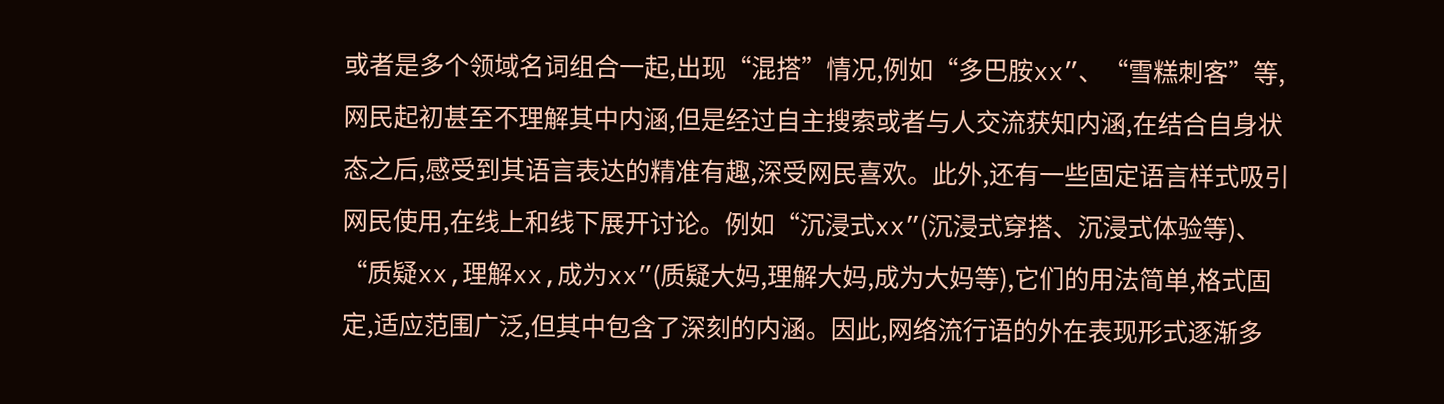或者是多个领域名词组合一起,出现“混搭”情况,例如“多巴胺xx”、“雪糕刺客”等,网民起初甚至不理解其中内涵,但是经过自主搜索或者与人交流获知内涵,在结合自身状态之后,感受到其语言表达的精准有趣,深受网民喜欢。此外,还有一些固定语言样式吸引网民使用,在线上和线下展开讨论。例如“沉浸式xx”(沉浸式穿搭、沉浸式体验等)、“质疑xx,理解xx,成为xx”(质疑大妈,理解大妈,成为大妈等),它们的用法简单,格式固定,适应范围广泛,但其中包含了深刻的内涵。因此,网络流行语的外在表现形式逐渐多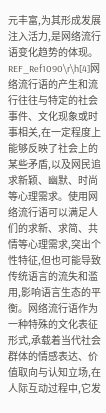元丰富,为其形成发展注入活力,是网络流行语变化趋势的体现。REF_Ref1090\r\h[4]网络流行语的产生和流行往往与特定的社会事件、文化现象或时事相关,在一定程度上能够反映了社会上的某些矛盾,以及网民追求新颖、幽默、时尚等心理需求。使用网络流行语可以满足人们的求新、求简、共情等心理需求,突出个性特征,但也可能导致传统语言的流失和滥用,影响语言生态的平衡。网络流行语作为一种特殊的文化表征形式,承载着当代社会群体的情感表达、价值取向与认知立场,在人际互动过程中,它发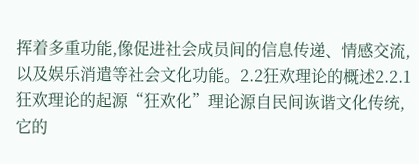挥着多重功能,像促进社会成员间的信息传递、情感交流,以及娱乐消遣等社会文化功能。2.2狂欢理论的概述2.2.1狂欢理论的起源“狂欢化”理论源自民间诙谐文化传统,它的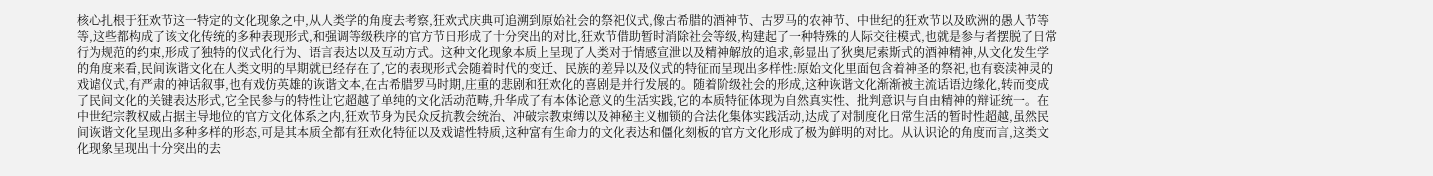核心扎根于狂欢节这一特定的文化现象之中,从人类学的角度去考察,狂欢式庆典可追溯到原始社会的祭祀仪式,像古希腊的酒神节、古罗马的农神节、中世纪的狂欢节以及欧洲的愚人节等等,这些都构成了该文化传统的多种表现形式,和强调等级秩序的官方节日形成了十分突出的对比,狂欢节借助暂时消除社会等级,构建起了一种特殊的人际交往模式,也就是参与者摆脱了日常行为规范的约束,形成了独特的仪式化行为、语言表达以及互动方式。这种文化现象本质上呈现了人类对于情感宣泄以及精神解放的追求,彰显出了狄奥尼索斯式的酒神精神,从文化发生学的角度来看,民间诙谐文化在人类文明的早期就已经存在了,它的表现形式会随着时代的变迁、民族的差异以及仪式的特征而呈现出多样性:原始文化里面包含着神圣的祭祀,也有亵渎神灵的戏谑仪式,有严肃的神话叙事,也有戏仿英雄的诙谐文本,在古希腊罗马时期,庄重的悲剧和狂欢化的喜剧是并行发展的。随着阶级社会的形成,这种诙谐文化渐渐被主流话语边缘化,转而变成了民间文化的关键表达形式,它全民参与的特性让它超越了单纯的文化活动范畴,升华成了有本体论意义的生活实践,它的本质特征体现为自然真实性、批判意识与自由精神的辩证统一。在中世纪宗教权威占据主导地位的官方文化体系之内,狂欢节身为民众反抗教会统治、冲破宗教束缚以及神秘主义枷锁的合法化集体实践活动,达成了对制度化日常生活的暂时性超越,虽然民间诙谐文化呈现出多种多样的形态,可是其本质全都有狂欢化特征以及戏谑性特质,这种富有生命力的文化表达和僵化刻板的官方文化形成了极为鲜明的对比。从认识论的角度而言,这类文化现象呈现出十分突出的去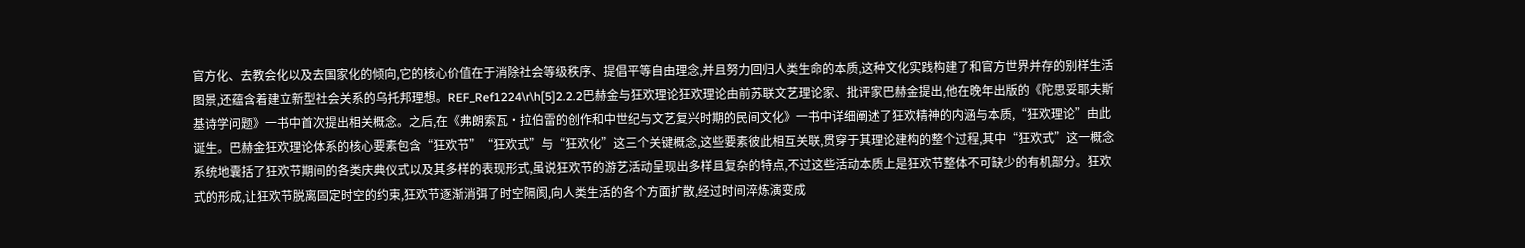官方化、去教会化以及去国家化的倾向,它的核心价值在于消除社会等级秩序、提倡平等自由理念,并且努力回归人类生命的本质,这种文化实践构建了和官方世界并存的别样生活图景,还蕴含着建立新型社会关系的乌托邦理想。REF_Ref1224\r\h[5]2.2.2巴赫金与狂欢理论狂欢理论由前苏联文艺理论家、批评家巴赫金提出,他在晚年出版的《陀思妥耶夫斯基诗学问题》一书中首次提出相关概念。之后,在《弗朗索瓦·拉伯雷的创作和中世纪与文艺复兴时期的民间文化》一书中详细阐述了狂欢精神的内涵与本质,“狂欢理论”由此诞生。巴赫金狂欢理论体系的核心要素包含“狂欢节”“狂欢式”与“狂欢化”这三个关键概念,这些要素彼此相互关联,贯穿于其理论建构的整个过程,其中“狂欢式”这一概念系统地囊括了狂欢节期间的各类庆典仪式以及其多样的表现形式,虽说狂欢节的游艺活动呈现出多样且复杂的特点,不过这些活动本质上是狂欢节整体不可缺少的有机部分。狂欢式的形成,让狂欢节脱离固定时空的约束,狂欢节逐渐消弭了时空隔阂,向人类生活的各个方面扩散,经过时间淬炼演变成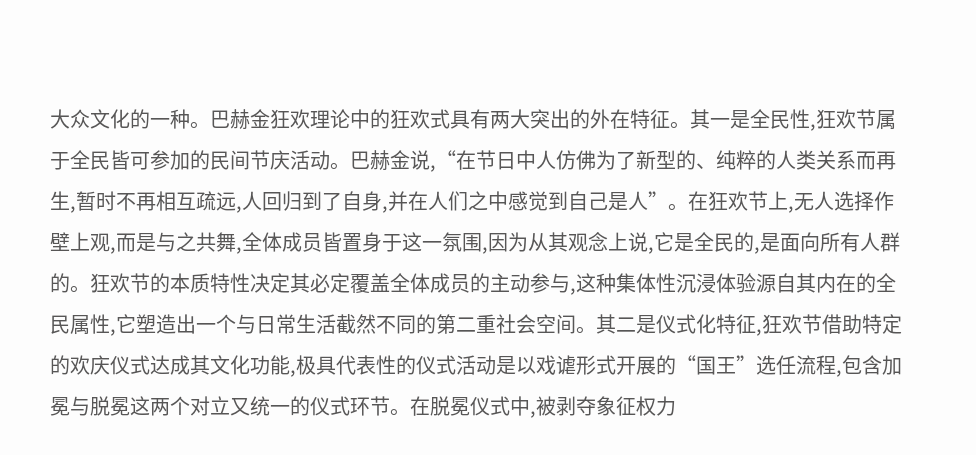大众文化的一种。巴赫金狂欢理论中的狂欢式具有两大突出的外在特征。其一是全民性,狂欢节属于全民皆可参加的民间节庆活动。巴赫金说,“在节日中人仿佛为了新型的、纯粹的人类关系而再生,暂时不再相互疏远,人回归到了自身,并在人们之中感觉到自己是人”。在狂欢节上,无人选择作壁上观,而是与之共舞,全体成员皆置身于这一氛围,因为从其观念上说,它是全民的,是面向所有人群的。狂欢节的本质特性决定其必定覆盖全体成员的主动参与,这种集体性沉浸体验源自其内在的全民属性,它塑造出一个与日常生活截然不同的第二重社会空间。其二是仪式化特征,狂欢节借助特定的欢庆仪式达成其文化功能,极具代表性的仪式活动是以戏谑形式开展的“国王”选任流程,包含加冕与脱冕这两个对立又统一的仪式环节。在脱冕仪式中,被剥夺象征权力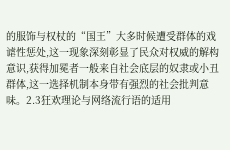的服饰与权杖的“国王”大多时候遭受群体的戏谑性惩处,这一现象深刻彰显了民众对权威的解构意识,获得加冕者一般来自社会底层的奴隶或小丑群体,这一选择机制本身带有强烈的社会批判意味。2.3狂欢理论与网络流行语的适用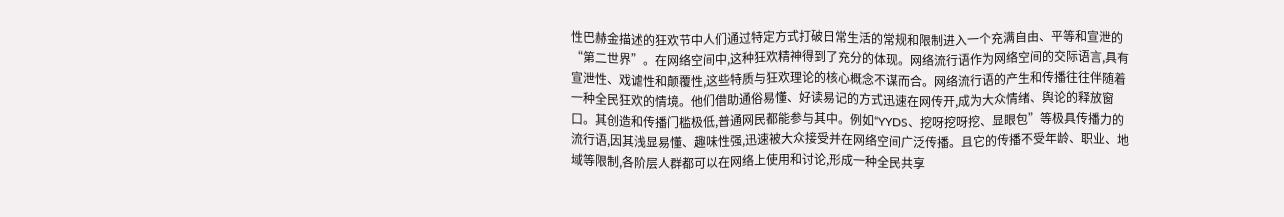性巴赫金描述的狂欢节中人们通过特定方式打破日常生活的常规和限制进入一个充满自由、平等和宣泄的“第二世界”。在网络空间中,这种狂欢精神得到了充分的体现。网络流行语作为网络空间的交际语言,具有宣泄性、戏谑性和颠覆性,这些特质与狂欢理论的核心概念不谋而合。网络流行语的产生和传播往往伴随着一种全民狂欢的情境。他们借助通俗易懂、好读易记的方式迅速在网传开,成为大众情绪、舆论的释放窗口。其创造和传播门槛极低,普通网民都能参与其中。例如“YYDS、挖呀挖呀挖、显眼包”等极具传播力的流行语,因其浅显易懂、趣味性强,迅速被大众接受并在网络空间广泛传播。且它的传播不受年龄、职业、地域等限制,各阶层人群都可以在网络上使用和讨论,形成一种全民共享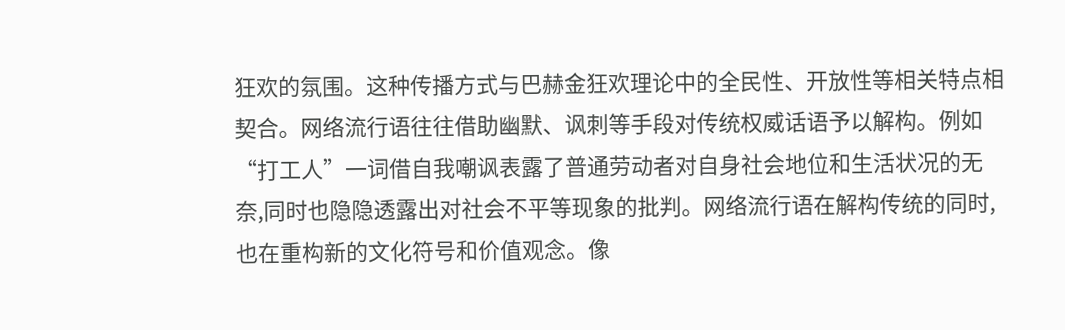狂欢的氛围。这种传播方式与巴赫金狂欢理论中的全民性、开放性等相关特点相契合。网络流行语往往借助幽默、讽刺等手段对传统权威话语予以解构。例如“打工人”一词借自我嘲讽表露了普通劳动者对自身社会地位和生活状况的无奈,同时也隐隐透露出对社会不平等现象的批判。网络流行语在解构传统的同时,也在重构新的文化符号和价值观念。像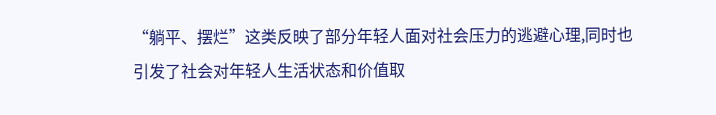“躺平、摆烂”这类反映了部分年轻人面对社会压力的逃避心理,同时也引发了社会对年轻人生活状态和价值取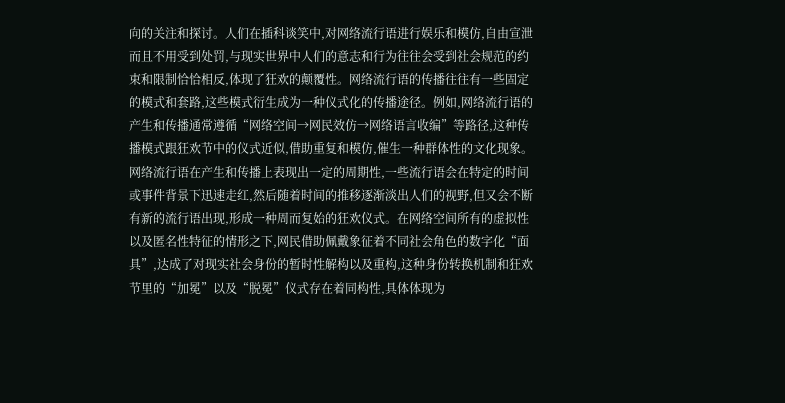向的关注和探讨。人们在插科谈笑中,对网络流行语进行娱乐和模仿,自由宣泄而且不用受到处罚,与现实世界中人们的意志和行为往往会受到社会规范的约束和限制恰恰相反,体现了狂欢的颠覆性。网络流行语的传播往往有一些固定的模式和套路,这些模式衍生成为一种仪式化的传播途径。例如,网络流行语的产生和传播通常遵循“网络空间→网民效仿→网络语言收编”等路径,这种传播模式跟狂欢节中的仪式近似,借助重复和模仿,催生一种群体性的文化现象。网络流行语在产生和传播上表现出一定的周期性,一些流行语会在特定的时间或事件背景下迅速走红,然后随着时间的推移逐渐淡出人们的视野,但又会不断有新的流行语出现,形成一种周而复始的狂欢仪式。在网络空间所有的虚拟性以及匿名性特征的情形之下,网民借助佩戴象征着不同社会角色的数字化“面具”,达成了对现实社会身份的暂时性解构以及重构,这种身份转换机制和狂欢节里的“加冕”以及“脱冕”仪式存在着同构性,具体体现为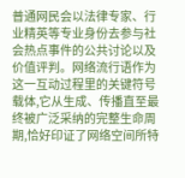普通网民会以法律专家、行业精英等专业身份去参与社会热点事件的公共讨论以及价值评判。网络流行语作为这一互动过程里的关键符号载体,它从生成、传播直至最终被广泛采纳的完整生命周期,恰好印证了网络空间所特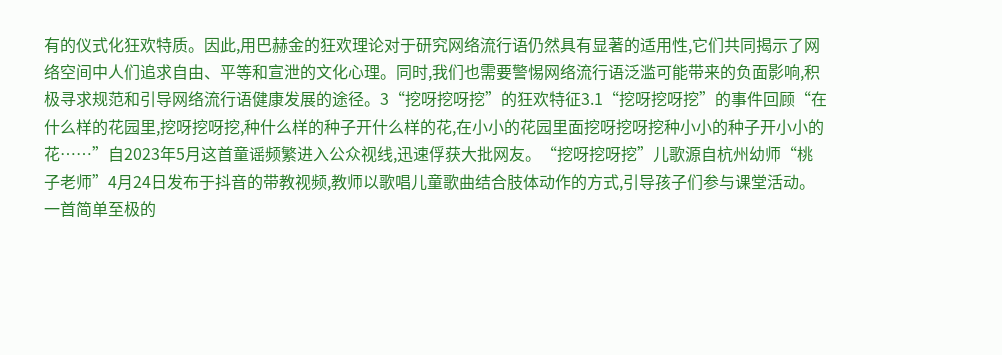有的仪式化狂欢特质。因此,用巴赫金的狂欢理论对于研究网络流行语仍然具有显著的适用性,它们共同揭示了网络空间中人们追求自由、平等和宣泄的文化心理。同时,我们也需要警惕网络流行语泛滥可能带来的负面影响,积极寻求规范和引导网络流行语健康发展的途径。3“挖呀挖呀挖”的狂欢特征3.1“挖呀挖呀挖”的事件回顾“在什么样的花园里,挖呀挖呀挖,种什么样的种子开什么样的花,在小小的花园里面挖呀挖呀挖种小小的种子开小小的花……”自2023年5月这首童谣频繁进入公众视线,迅速俘获大批网友。“挖呀挖呀挖”儿歌源自杭州幼师“桃子老师”4月24日发布于抖音的带教视频,教师以歌唱儿童歌曲结合肢体动作的方式,引导孩子们参与课堂活动。一首简单至极的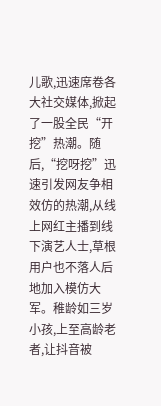儿歌,迅速席卷各大社交媒体,掀起了一股全民“开挖”热潮。随后,“挖呀挖”迅速引发网友争相效仿的热潮,从线上网红主播到线下演艺人士,草根用户也不落人后地加入模仿大军。稚龄如三岁小孩,上至高龄老者,让抖音被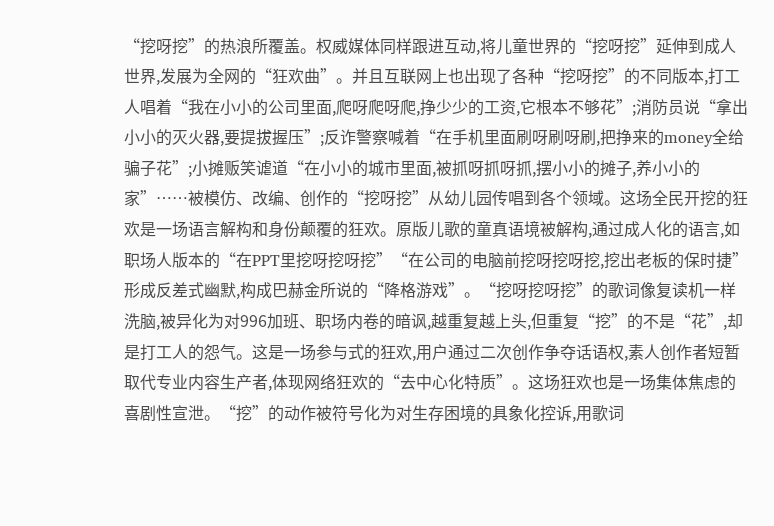“挖呀挖”的热浪所覆盖。权威媒体同样跟进互动,将儿童世界的“挖呀挖”延伸到成人世界,发展为全网的“狂欢曲”。并且互联网上也出现了各种“挖呀挖”的不同版本,打工人唱着“我在小小的公司里面,爬呀爬呀爬,挣少少的工资,它根本不够花”;消防员说“拿出小小的灭火器,要提拔握压”;反诈警察喊着“在手机里面刷呀刷呀刷,把挣来的money全给骗子花”;小摊贩笑谑道“在小小的城市里面,被抓呀抓呀抓,摆小小的摊子,养小小的家”……被模仿、改编、创作的“挖呀挖”从幼儿园传唱到各个领域。这场全民开挖的狂欢是一场语言解构和身份颠覆的狂欢。原版儿歌的童真语境被解构,通过成人化的语言,如职场人版本的“在PPT里挖呀挖呀挖”“在公司的电脑前挖呀挖呀挖,挖出老板的保时捷”形成反差式幽默,构成巴赫金所说的“降格游戏”。“挖呀挖呀挖”的歌词像复读机一样洗脑,被异化为对996加班、职场内卷的暗讽,越重复越上头,但重复“挖”的不是“花”,却是打工人的怨气。这是一场参与式的狂欢,用户通过二次创作争夺话语权,素人创作者短暂取代专业内容生产者,体现网络狂欢的“去中心化特质”。这场狂欢也是一场集体焦虑的喜剧性宣泄。“挖”的动作被符号化为对生存困境的具象化控诉,用歌词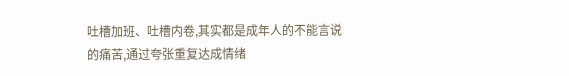吐槽加班、吐槽内卷,其实都是成年人的不能言说的痛苦,通过夸张重复达成情绪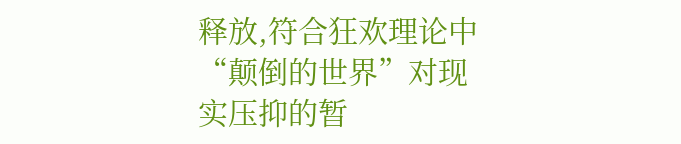释放,符合狂欢理论中“颠倒的世界”对现实压抑的暂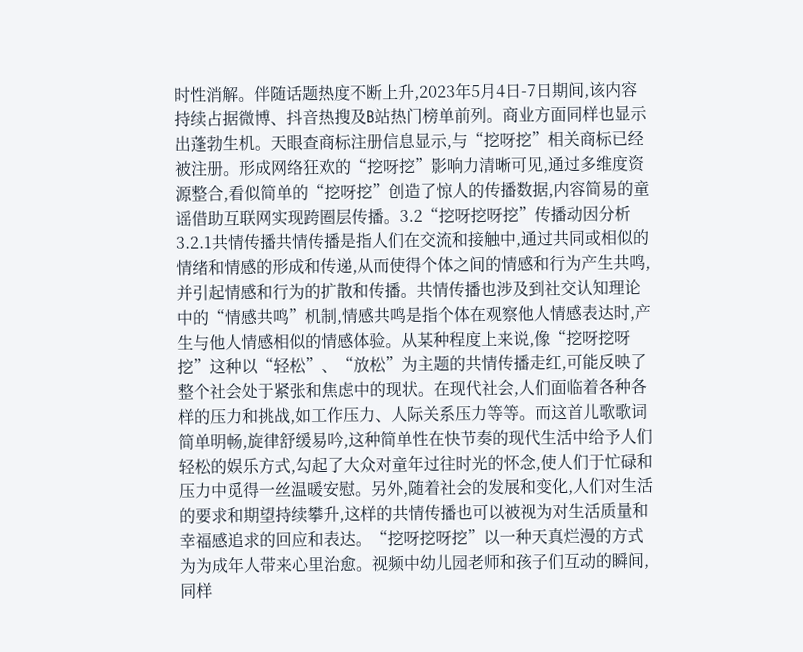时性消解。伴随话题热度不断上升,2023年5月4日-7日期间,该内容持续占据微博、抖音热搜及B站热门榜单前列。商业方面同样也显示出蓬勃生机。天眼查商标注册信息显示,与“挖呀挖”相关商标已经被注册。形成网络狂欢的“挖呀挖”影响力清晰可见,通过多维度资源整合,看似简单的“挖呀挖”创造了惊人的传播数据,内容简易的童谣借助互联网实现跨圈层传播。3.2“挖呀挖呀挖”传播动因分析3.2.1共情传播共情传播是指人们在交流和接触中,通过共同或相似的情绪和情感的形成和传递,从而使得个体之间的情感和行为产生共鸣,并引起情感和行为的扩散和传播。共情传播也涉及到社交认知理论中的“情感共鸣”机制,情感共鸣是指个体在观察他人情感表达时,产生与他人情感相似的情感体验。从某种程度上来说,像“挖呀挖呀挖”这种以“轻松”、“放松”为主题的共情传播走红,可能反映了整个社会处于紧张和焦虑中的现状。在现代社会,人们面临着各种各样的压力和挑战,如工作压力、人际关系压力等等。而这首儿歌歌词简单明畅,旋律舒缓易吟,这种简单性在快节奏的现代生活中给予人们轻松的娱乐方式,勾起了大众对童年过往时光的怀念,使人们于忙碌和压力中觅得一丝温暖安慰。另外,随着社会的发展和变化,人们对生活的要求和期望持续攀升,这样的共情传播也可以被视为对生活质量和幸福感追求的回应和表达。“挖呀挖呀挖”以一种天真烂漫的方式为为成年人带来心里治愈。视频中幼儿园老师和孩子们互动的瞬间,同样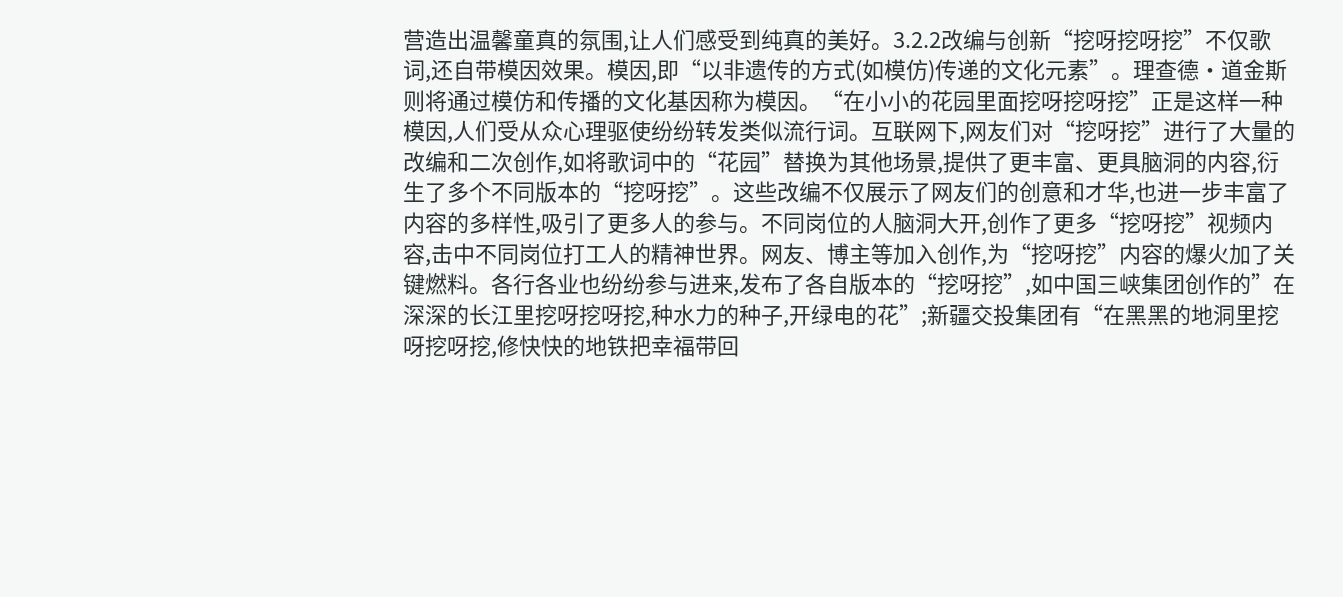营造出温馨童真的氛围,让人们感受到纯真的美好。3.2.2改编与创新“挖呀挖呀挖”不仅歌词,还自带模因效果。模因,即“以非遗传的方式(如模仿)传递的文化元素”。理查德·道金斯则将通过模仿和传播的文化基因称为模因。“在小小的花园里面挖呀挖呀挖”正是这样一种模因,人们受从众心理驱使纷纷转发类似流行词。互联网下,网友们对“挖呀挖”进行了大量的改编和二次创作,如将歌词中的“花园”替换为其他场景,提供了更丰富、更具脑洞的内容,衍生了多个不同版本的“挖呀挖”。这些改编不仅展示了网友们的创意和才华,也进一步丰富了内容的多样性,吸引了更多人的参与。不同岗位的人脑洞大开,创作了更多“挖呀挖”视频内容,击中不同岗位打工人的精神世界。网友、博主等加入创作,为“挖呀挖”内容的爆火加了关键燃料。各行各业也纷纷参与进来,发布了各自版本的“挖呀挖”,如中国三峡集团创作的”在深深的长江里挖呀挖呀挖,种水力的种子,开绿电的花”;新疆交投集团有“在黑黑的地洞里挖呀挖呀挖,修快快的地铁把幸福带回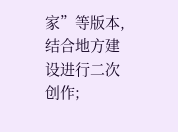家”等版本,结合地方建设进行二次创作;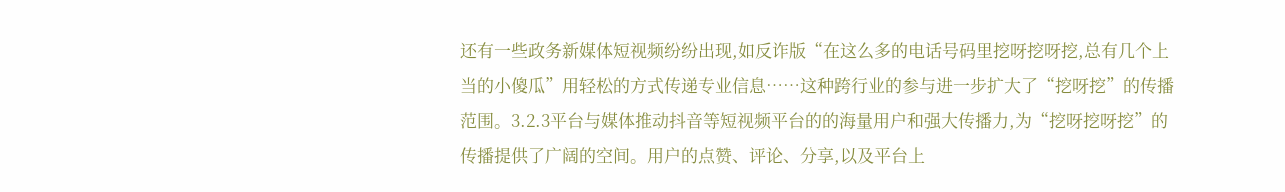还有一些政务新媒体短视频纷纷出现,如反诈版“在这么多的电话号码里挖呀挖呀挖,总有几个上当的小傻瓜”用轻松的方式传递专业信息……这种跨行业的参与进一步扩大了“挖呀挖”的传播范围。3.2.3平台与媒体推动抖音等短视频平台的的海量用户和强大传播力,为“挖呀挖呀挖”的传播提供了广阔的空间。用户的点赞、评论、分享,以及平台上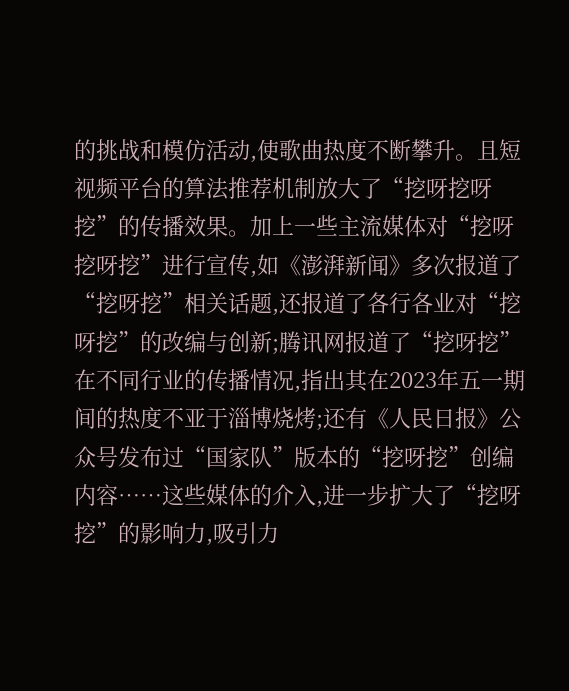的挑战和模仿活动,使歌曲热度不断攀升。且短视频平台的算法推荐机制放大了“挖呀挖呀挖”的传播效果。加上一些主流媒体对“挖呀挖呀挖”进行宣传,如《澎湃新闻》多次报道了“挖呀挖”相关话题,还报道了各行各业对“挖呀挖”的改编与创新;腾讯网报道了“挖呀挖”在不同行业的传播情况,指出其在2023年五一期间的热度不亚于淄博烧烤;还有《人民日报》公众号发布过“国家队”版本的“挖呀挖”创编内容……这些媒体的介入,进一步扩大了“挖呀挖”的影响力,吸引力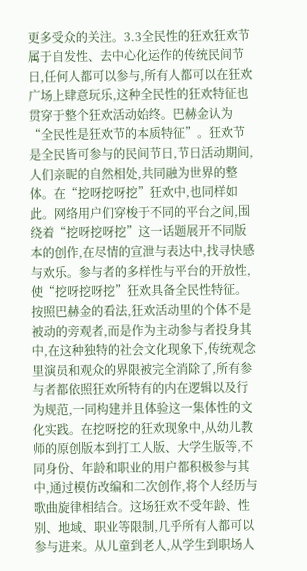更多受众的关注。3.3全民性的狂欢狂欢节属于自发性、去中心化运作的传统民间节日,任何人都可以参与,所有人都可以在狂欢广场上肆意玩乐,这种全民性的狂欢特征也贯穿于整个狂欢活动始终。巴赫金认为“全民性是狂欢节的本质特征”。狂欢节是全民皆可参与的民间节日,节日活动期间,人们亲昵的自然相处,共同融为世界的整体。在“挖呀挖呀挖”狂欢中,也同样如此。网络用户们穿梭于不同的平台之间,围绕着“挖呀挖呀挖”这一话题展开不同版本的创作,在尽情的宣泄与表达中,找寻快感与欢乐。参与者的多样性与平台的开放性,使“挖呀挖呀挖”狂欢具备全民性特征。按照巴赫金的看法,狂欢活动里的个体不是被动的旁观者,而是作为主动参与者投身其中,在这种独特的社会文化现象下,传统观念里演员和观众的界限被完全消除了,所有参与者都依照狂欢所特有的内在逻辑以及行为规范,一同构建并且体验这一集体性的文化实践。在挖呀挖的狂欢现象中,从幼儿教师的原创版本到打工人版、大学生版等,不同身份、年龄和职业的用户都积极参与其中,通过模仿改编和二次创作,将个人经历与歌曲旋律相结合。这场狂欢不受年龄、性别、地域、职业等限制,几乎所有人都可以参与进来。从儿童到老人,从学生到职场人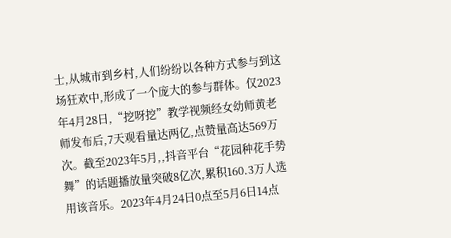士,从城市到乡村,人们纷纷以各种方式参与到这场狂欢中,形成了一个庞大的参与群体。仅2023年4月28日,“挖呀挖”教学视频经女幼师黄老师发布后,7天观看量达两亿,点赞量高达569万次。截至2023年5月,,抖音平台“花园种花手势舞”的话题播放量突破8亿次,累积160.3万人选用该音乐。2023年4月24日0点至5月6日14点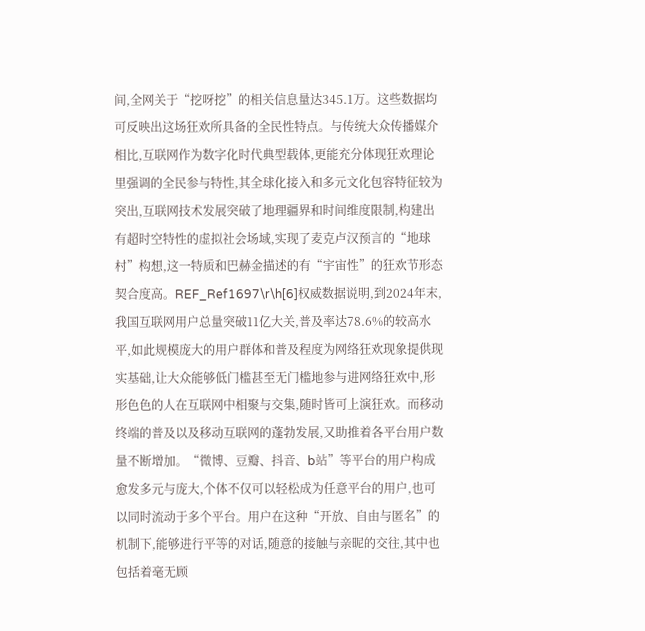间,全网关于“挖呀挖”的相关信息量达345.1万。这些数据均可反映出这场狂欢所具备的全民性特点。与传统大众传播媒介相比,互联网作为数字化时代典型载体,更能充分体现狂欢理论里强调的全民参与特性,其全球化接入和多元文化包容特征较为突出,互联网技术发展突破了地理疆界和时间维度限制,构建出有超时空特性的虚拟社会场域,实现了麦克卢汉预言的“地球村”构想,这一特质和巴赫金描述的有“宇宙性”的狂欢节形态契合度高。REF_Ref1697\r\h[6]权威数据说明,到2024年末,我国互联网用户总量突破11亿大关,普及率达78.6%的较高水平,如此规模庞大的用户群体和普及程度为网络狂欢现象提供现实基础,让大众能够低门槛甚至无门槛地参与进网络狂欢中,形形色色的人在互联网中相聚与交集,随时皆可上演狂欢。而移动终端的普及以及移动互联网的蓬勃发展,又助推着各平台用户数量不断增加。“微博、豆瓣、抖音、b站”等平台的用户构成愈发多元与庞大,个体不仅可以轻松成为任意平台的用户,也可以同时流动于多个平台。用户在这种“开放、自由与匿名”的机制下,能够进行平等的对话,随意的接触与亲昵的交往,其中也包括着毫无顾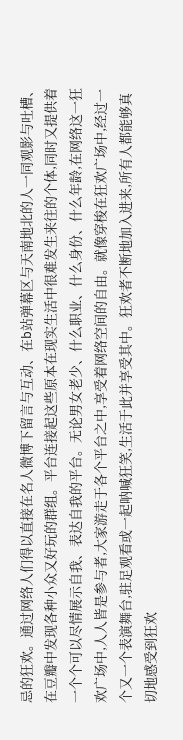忌的狂欢。通过网络人们得以直接在名人微博下留言与互动、在b站弹幕区与天南地北的人一同观影与吐槽、在豆瓣中发现各种小众又好玩的群组。平台连接起这些原本在现实生活中很难发生来往的个体,同时又提供着一个个可以尽情展示自我、表达自我的平台。无论男女老少、什么职业、什么身份、什么年龄,在网络这一狂欢广场中,人人皆是参与者,大家游走于各个平台之中,享受着网络空间的自由。就像穿梭在狂欢广场中,经过一个又一个表演舞台,驻足观看或一起呐喊狂笑,生活于此并享受其中。狂欢者不断地加入进来,所有人都能够真切地感受到狂欢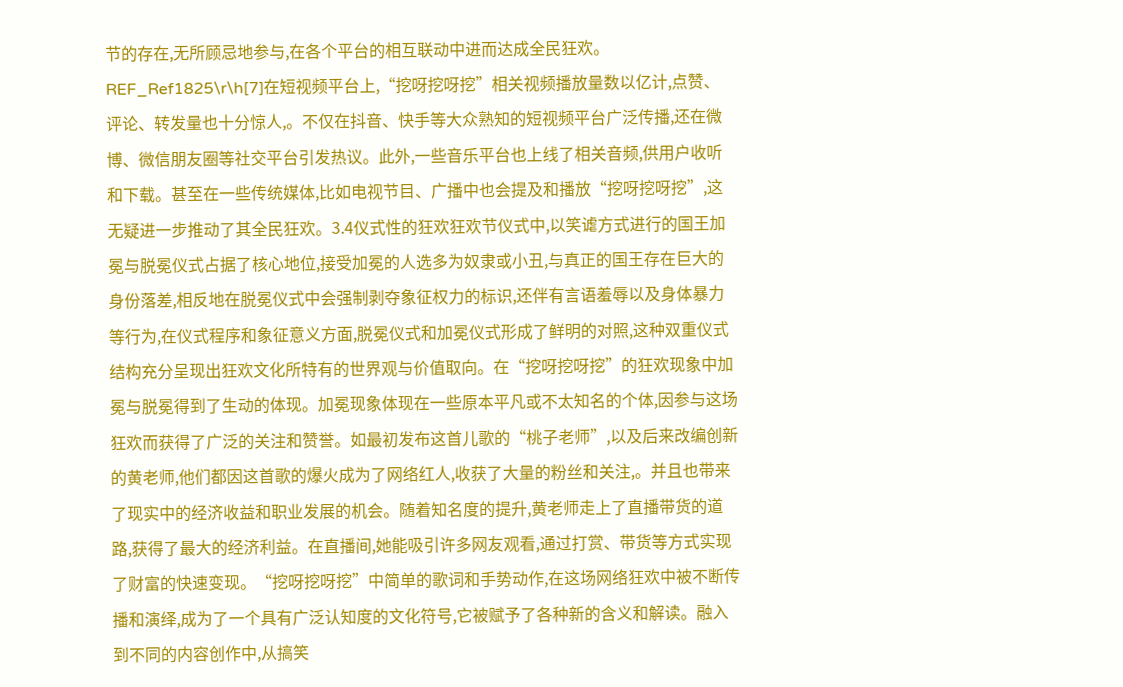节的存在,无所顾忌地参与,在各个平台的相互联动中进而达成全民狂欢。REF_Ref1825\r\h[7]在短视频平台上,“挖呀挖呀挖”相关视频播放量数以亿计,点赞、评论、转发量也十分惊人,。不仅在抖音、快手等大众熟知的短视频平台广泛传播,还在微博、微信朋友圈等社交平台引发热议。此外,一些音乐平台也上线了相关音频,供用户收听和下载。甚至在一些传统媒体,比如电视节目、广播中也会提及和播放“挖呀挖呀挖”,这无疑进一步推动了其全民狂欢。3.4仪式性的狂欢狂欢节仪式中,以笑谑方式进行的国王加冕与脱冕仪式占据了核心地位,接受加冕的人选多为奴隶或小丑,与真正的国王存在巨大的身份落差,相反地在脱冕仪式中会强制剥夺象征权力的标识,还伴有言语羞辱以及身体暴力等行为,在仪式程序和象征意义方面,脱冕仪式和加冕仪式形成了鲜明的对照,这种双重仪式结构充分呈现出狂欢文化所特有的世界观与价值取向。在“挖呀挖呀挖”的狂欢现象中加冕与脱冕得到了生动的体现。加冕现象体现在一些原本平凡或不太知名的个体,因参与这场狂欢而获得了广泛的关注和赞誉。如最初发布这首儿歌的“桃子老师”,以及后来改编创新的黄老师,他们都因这首歌的爆火成为了网络红人,收获了大量的粉丝和关注,。并且也带来了现实中的经济收益和职业发展的机会。随着知名度的提升,黄老师走上了直播带货的道路,获得了最大的经济利益。在直播间,她能吸引许多网友观看,通过打赏、带货等方式实现了财富的快速变现。“挖呀挖呀挖”中简单的歌词和手势动作,在这场网络狂欢中被不断传播和演绎,成为了一个具有广泛认知度的文化符号,它被赋予了各种新的含义和解读。融入到不同的内容创作中,从搞笑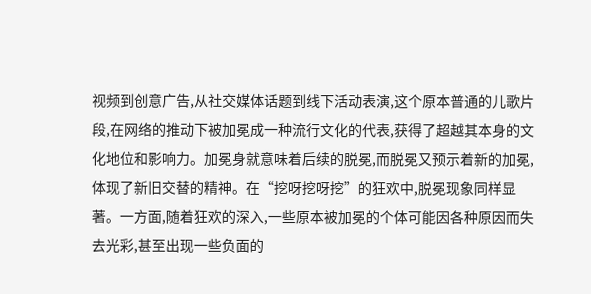视频到创意广告,从社交媒体话题到线下活动表演,这个原本普通的儿歌片段,在网络的推动下被加冕成一种流行文化的代表,获得了超越其本身的文化地位和影响力。加冕身就意味着后续的脱冕,而脱冕又预示着新的加冕,体现了新旧交替的精神。在“挖呀挖呀挖”的狂欢中,脱冕现象同样显著。一方面,随着狂欢的深入,一些原本被加冕的个体可能因各种原因而失去光彩,甚至出现一些负面的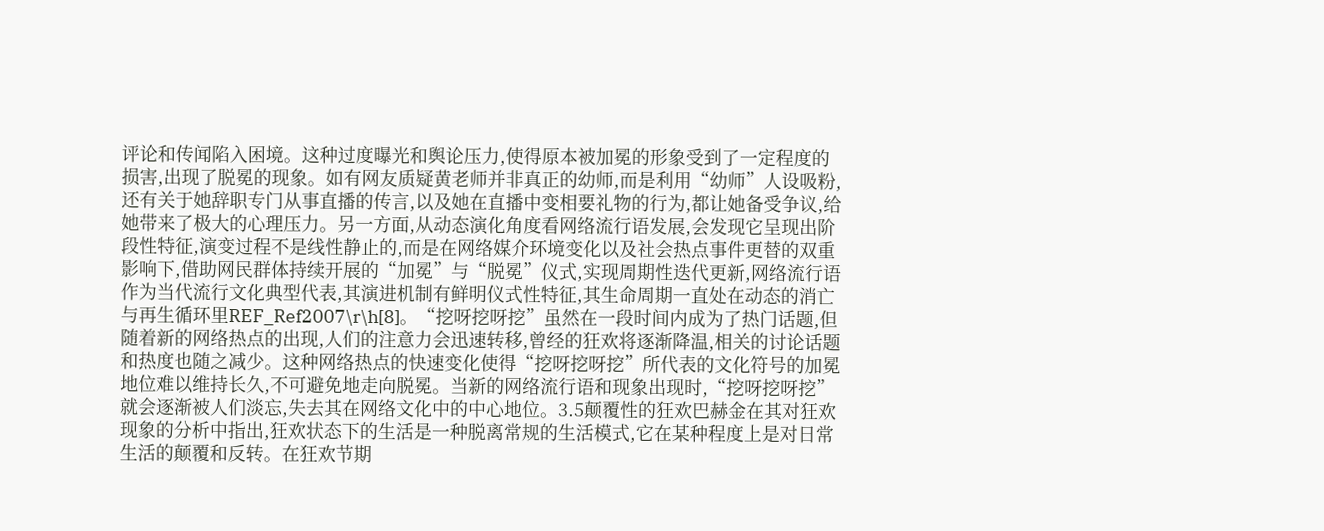评论和传闻陷入困境。这种过度曝光和舆论压力,使得原本被加冕的形象受到了一定程度的损害,出现了脱冕的现象。如有网友质疑黄老师并非真正的幼师,而是利用“幼师”人设吸粉,还有关于她辞职专门从事直播的传言,以及她在直播中变相要礼物的行为,都让她备受争议,给她带来了极大的心理压力。另一方面,从动态演化角度看网络流行语发展,会发现它呈现出阶段性特征,演变过程不是线性静止的,而是在网络媒介环境变化以及社会热点事件更替的双重影响下,借助网民群体持续开展的“加冕”与“脱冕”仪式,实现周期性迭代更新,网络流行语作为当代流行文化典型代表,其演进机制有鲜明仪式性特征,其生命周期一直处在动态的消亡与再生循环里REF_Ref2007\r\h[8]。“挖呀挖呀挖”虽然在一段时间内成为了热门话题,但随着新的网络热点的出现,人们的注意力会迅速转移,曾经的狂欢将逐渐降温,相关的讨论话题和热度也随之减少。这种网络热点的快速变化使得“挖呀挖呀挖”所代表的文化符号的加冕地位难以维持长久,不可避免地走向脱冕。当新的网络流行语和现象出现时,“挖呀挖呀挖”就会逐渐被人们淡忘,失去其在网络文化中的中心地位。3.5颠覆性的狂欢巴赫金在其对狂欢现象的分析中指出,狂欢状态下的生活是一种脱离常规的生活模式,它在某种程度上是对日常生活的颠覆和反转。在狂欢节期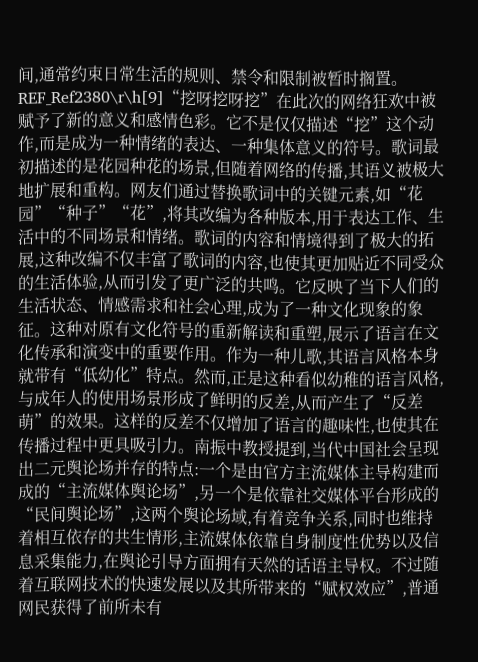间,通常约束日常生活的规则、禁令和限制被暂时搁置。REF_Ref2380\r\h[9]“挖呀挖呀挖”在此次的网络狂欢中被赋予了新的意义和感情色彩。它不是仅仅描述“挖”这个动作,而是成为一种情绪的表达、一种集体意义的符号。歌词最初描述的是花园种花的场景,但随着网络的传播,其语义被极大地扩展和重构。网友们通过替换歌词中的关键元素,如“花园”“种子”“花”,将其改编为各种版本,用于表达工作、生活中的不同场景和情绪。歌词的内容和情境得到了极大的拓展,这种改编不仅丰富了歌词的内容,也使其更加贴近不同受众的生活体验,从而引发了更广泛的共鸣。它反映了当下人们的生活状态、情感需求和社会心理,成为了一种文化现象的象征。这种对原有文化符号的重新解读和重塑,展示了语言在文化传承和演变中的重要作用。作为一种儿歌,其语言风格本身就带有“低幼化”特点。然而,正是这种看似幼稚的语言风格,与成年人的使用场景形成了鲜明的反差,从而产生了“反差萌”的效果。这样的反差不仅增加了语言的趣味性,也使其在传播过程中更具吸引力。南振中教授提到,当代中国社会呈现出二元舆论场并存的特点:一个是由官方主流媒体主导构建而成的“主流媒体舆论场”,另一个是依靠社交媒体平台形成的“民间舆论场”,这两个舆论场域,有着竞争关系,同时也维持着相互依存的共生情形,主流媒体依靠自身制度性优势以及信息采集能力,在舆论引导方面拥有天然的话语主导权。不过随着互联网技术的快速发展以及其所带来的“赋权效应”,普通网民获得了前所未有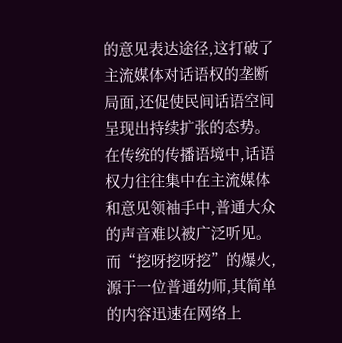的意见表达途径,这打破了主流媒体对话语权的垄断局面,还促使民间话语空间呈现出持续扩张的态势。在传统的传播语境中,话语权力往往集中在主流媒体和意见领袖手中,普通大众的声音难以被广泛听见。而“挖呀挖呀挖”的爆火,源于一位普通幼师,其简单的内容迅速在网络上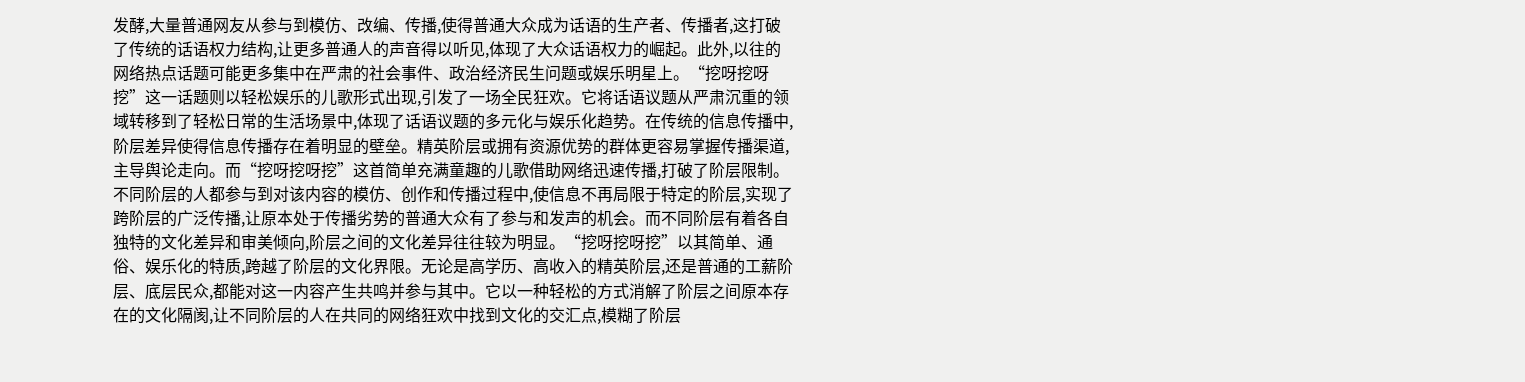发酵,大量普通网友从参与到模仿、改编、传播,使得普通大众成为话语的生产者、传播者,这打破了传统的话语权力结构,让更多普通人的声音得以听见,体现了大众话语权力的崛起。此外,以往的网络热点话题可能更多集中在严肃的社会事件、政治经济民生问题或娱乐明星上。“挖呀挖呀挖”这一话题则以轻松娱乐的儿歌形式出现,引发了一场全民狂欢。它将话语议题从严肃沉重的领域转移到了轻松日常的生活场景中,体现了话语议题的多元化与娱乐化趋势。在传统的信息传播中,阶层差异使得信息传播存在着明显的壁垒。精英阶层或拥有资源优势的群体更容易掌握传播渠道,主导舆论走向。而“挖呀挖呀挖”这首简单充满童趣的儿歌借助网络迅速传播,打破了阶层限制。不同阶层的人都参与到对该内容的模仿、创作和传播过程中,使信息不再局限于特定的阶层,实现了跨阶层的广泛传播,让原本处于传播劣势的普通大众有了参与和发声的机会。而不同阶层有着各自独特的文化差异和审美倾向,阶层之间的文化差异往往较为明显。“挖呀挖呀挖”以其简单、通俗、娱乐化的特质,跨越了阶层的文化界限。无论是高学历、高收入的精英阶层,还是普通的工薪阶层、底层民众,都能对这一内容产生共鸣并参与其中。它以一种轻松的方式消解了阶层之间原本存在的文化隔阂,让不同阶层的人在共同的网络狂欢中找到文化的交汇点,模糊了阶层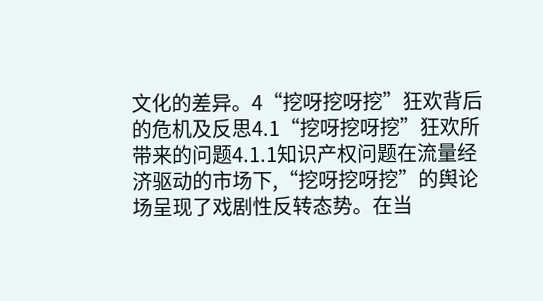文化的差异。4“挖呀挖呀挖”狂欢背后的危机及反思4.1“挖呀挖呀挖”狂欢所带来的问题4.1.1知识产权问题在流量经济驱动的市场下,“挖呀挖呀挖”的舆论场呈现了戏剧性反转态势。在当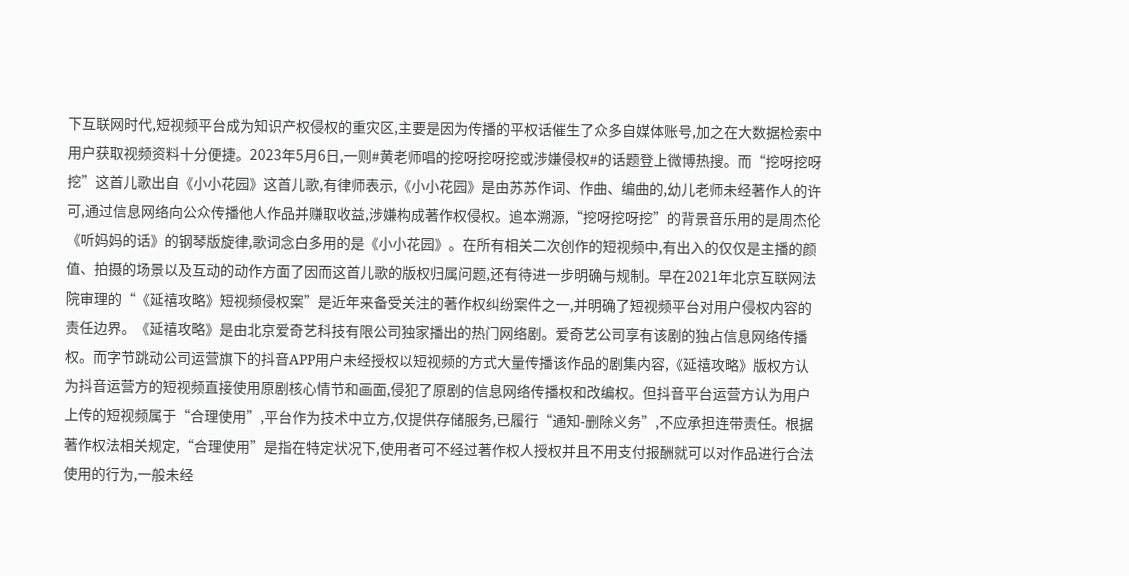下互联网时代,短视频平台成为知识产权侵权的重灾区,主要是因为传播的平权话催生了众多自媒体账号,加之在大数据检索中用户获取视频资料十分便捷。2023年5月6日,一则#黄老师唱的挖呀挖呀挖或涉嫌侵权#的话题登上微博热搜。而“挖呀挖呀挖”这首儿歌出自《小小花园》这首儿歌,有律师表示,《小小花园》是由苏苏作词、作曲、编曲的,幼儿老师未经著作人的许可,通过信息网络向公众传播他人作品并赚取收益,涉嫌构成著作权侵权。追本溯源,“挖呀挖呀挖”的背景音乐用的是周杰伦《听妈妈的话》的钢琴版旋律,歌词念白多用的是《小小花园》。在所有相关二次创作的短视频中,有出入的仅仅是主播的颜值、拍摄的场景以及互动的动作方面了因而这首儿歌的版权归属问题,还有待进一步明确与规制。早在2021年北京互联网法院审理的“《延禧攻略》短视频侵权案”是近年来备受关注的著作权纠纷案件之一,并明确了短视频平台对用户侵权内容的责任边界。《延禧攻略》是由北京爱奇艺科技有限公司独家播出的热门网络剧。爱奇艺公司享有该剧的独占信息网络传播权。而字节跳动公司运营旗下的抖音APP用户未经授权以短视频的方式大量传播该作品的剧集内容,《延禧攻略》版权方认为抖音运营方的短视频直接使用原剧核心情节和画面,侵犯了原剧的信息网络传播权和改编权。但抖音平台运营方认为用户上传的短视频属于“合理使用”,平台作为技术中立方,仅提供存储服务,已履行“通知-删除义务”,不应承担连带责任。根据著作权法相关规定,“合理使用”是指在特定状况下,使用者可不经过著作权人授权并且不用支付报酬就可以对作品进行合法使用的行为,一般未经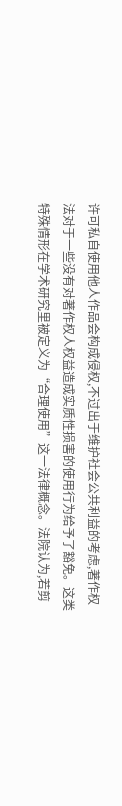许可私自使用他人作品会构成侵权,不过出于维护社会公共利益的考虑,著作权法对于一些没有对著作权人权益造成实质性损害的使用行为给予了豁免。这类特殊情形在学术研究里被定义为“合理使用”这一法律概念。法院认为,若剪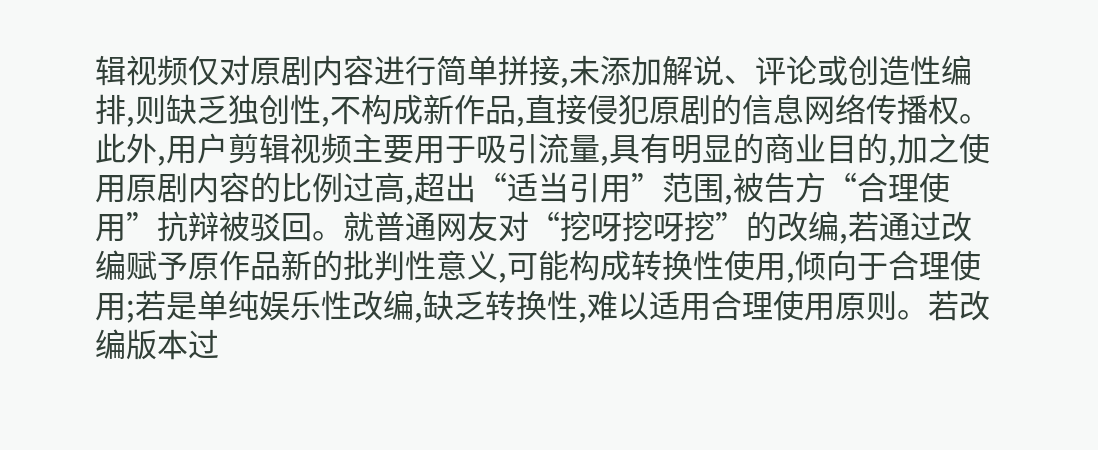辑视频仅对原剧内容进行简单拼接,未添加解说、评论或创造性编排,则缺乏独创性,不构成新作品,直接侵犯原剧的信息网络传播权。此外,用户剪辑视频主要用于吸引流量,具有明显的商业目的,加之使用原剧内容的比例过高,超出“适当引用”范围,被告方“合理使用”抗辩被驳回。就普通网友对“挖呀挖呀挖”的改编,若通过改编赋予原作品新的批判性意义,可能构成转换性使用,倾向于合理使用;若是单纯娱乐性改编,缺乏转换性,难以适用合理使用原则。若改编版本过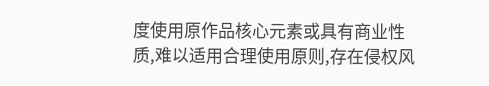度使用原作品核心元素或具有商业性质,难以适用合理使用原则,存在侵权风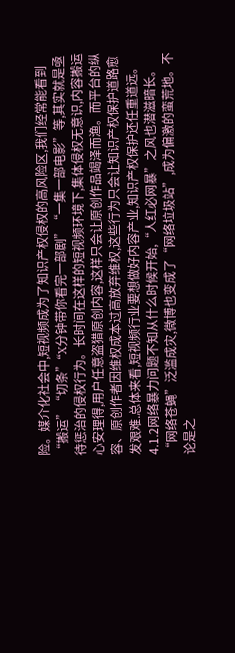险。媒介化社会中,短视频成为了知识产权侵权的高风险区,我们经常能看到“搬运”“切条”“X分钟带你看完一部剧”“一集一部电影”等,其实就是亟待惩治的侵权行为。长时间在这样的短视频环境下,集体侵权无意识,内容搬运心安理得,用户任意盗猎原创内容,这样只会让原创作品竭泽而渔。而平台的纵容、原创作者因维权成本过高放弃维权,这些行为只会让知识产权保护道路愈发艰难.总体来看,短视频行业要想做好内容产业,知识产权保护还任重道远。4.1.2网络暴力问题不知从什么时候开始,“人红必网暴”之风也潜滋暗长。“网络苍蝇”泛滥成灾,微博也变成了“网络垃圾站”,成为偏激的蛮荒地。不论是之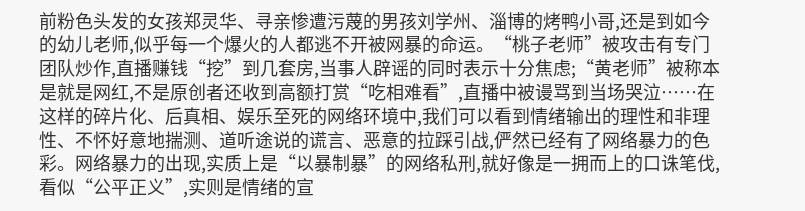前粉色头发的女孩郑灵华、寻亲惨遭污蔑的男孩刘学州、淄博的烤鸭小哥,还是到如今的幼儿老师,似乎每一个爆火的人都逃不开被网暴的命运。“桃子老师”被攻击有专门团队炒作,直播赚钱“挖”到几套房,当事人辟谣的同时表示十分焦虑;“黄老师”被称本是就是网红,不是原创者还收到高额打赏“吃相难看”,直播中被谩骂到当场哭泣……在这样的碎片化、后真相、娱乐至死的网络环境中,我们可以看到情绪输出的理性和非理性、不怀好意地揣测、道听途说的谎言、恶意的拉踩引战,俨然已经有了网络暴力的色彩。网络暴力的出现,实质上是“以暴制暴”的网络私刑,就好像是一拥而上的口诛笔伐,看似“公平正义”,实则是情绪的宣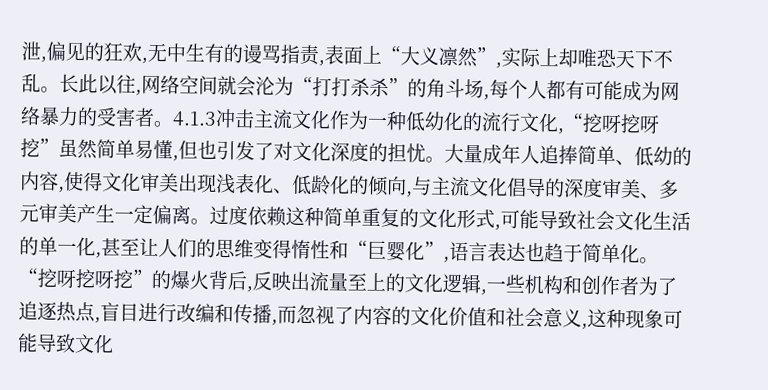泄,偏见的狂欢,无中生有的谩骂指责,表面上“大义凛然”,实际上却唯恐天下不乱。长此以往,网络空间就会沦为“打打杀杀”的角斗场,每个人都有可能成为网络暴力的受害者。4.1.3冲击主流文化作为一种低幼化的流行文化,“挖呀挖呀挖”虽然简单易懂,但也引发了对文化深度的担忧。大量成年人追捧简单、低幼的内容,使得文化审美出现浅表化、低龄化的倾向,与主流文化倡导的深度审美、多元审美产生一定偏离。过度依赖这种简单重复的文化形式,可能导致社会文化生活的单一化,甚至让人们的思维变得惰性和“巨婴化”,语言表达也趋于简单化。“挖呀挖呀挖”的爆火背后,反映出流量至上的文化逻辑,一些机构和创作者为了追逐热点,盲目进行改编和传播,而忽视了内容的文化价值和社会意义,这种现象可能导致文化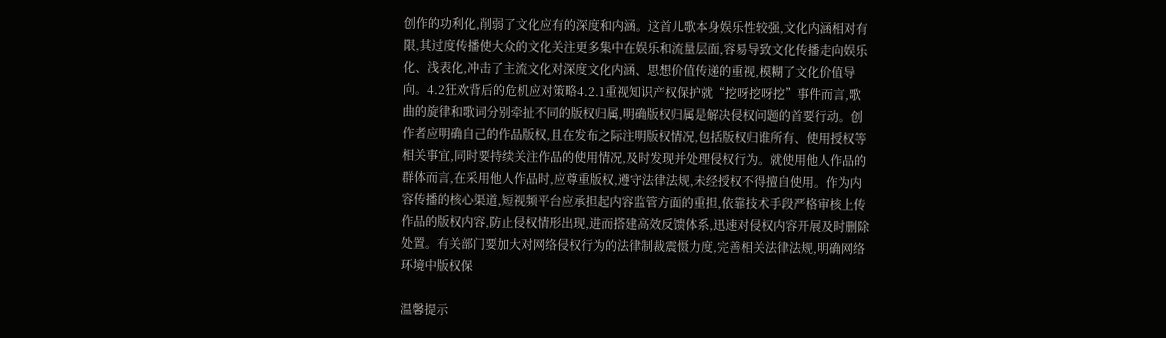创作的功利化,削弱了文化应有的深度和内涵。这首儿歌本身娱乐性较强,文化内涵相对有限,其过度传播使大众的文化关注更多集中在娱乐和流量层面,容易导致文化传播走向娱乐化、浅表化,冲击了主流文化对深度文化内涵、思想价值传递的重视,模糊了文化价值导向。4.2狂欢背后的危机应对策略4.2.1重视知识产权保护就“挖呀挖呀挖”事件而言,歌曲的旋律和歌词分别牵扯不同的版权归属,明确版权归属是解决侵权问题的首要行动。创作者应明确自己的作品版权,且在发布之际注明版权情况,包括版权归谁所有、使用授权等相关事宜,同时要持续关注作品的使用情况,及时发现并处理侵权行为。就使用他人作品的群体而言,在采用他人作品时,应尊重版权,遵守法律法规,未经授权不得擅自使用。作为内容传播的核心渠道,短视频平台应承担起内容监管方面的重担,依靠技术手段严格审核上传作品的版权内容,防止侵权情形出现,进而搭建高效反馈体系,迅速对侵权内容开展及时删除处置。有关部门要加大对网络侵权行为的法律制裁震慑力度,完善相关法律法规,明确网络环境中版权保

温馨提示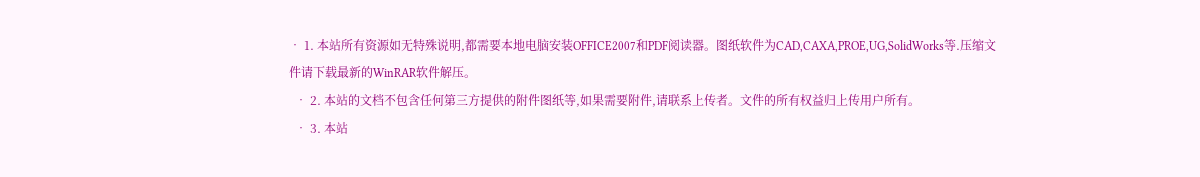• 1. 本站所有资源如无特殊说明,都需要本地电脑安装OFFICE2007和PDF阅读器。图纸软件为CAD,CAXA,PROE,UG,SolidWorks等.压缩文件请下载最新的WinRAR软件解压。
  • 2. 本站的文档不包含任何第三方提供的附件图纸等,如果需要附件,请联系上传者。文件的所有权益归上传用户所有。
  • 3. 本站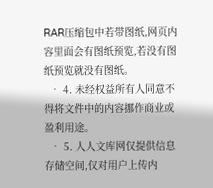RAR压缩包中若带图纸,网页内容里面会有图纸预览,若没有图纸预览就没有图纸。
  • 4. 未经权益所有人同意不得将文件中的内容挪作商业或盈利用途。
  • 5. 人人文库网仅提供信息存储空间,仅对用户上传内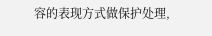容的表现方式做保护处理,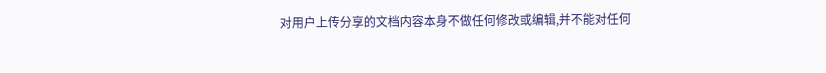对用户上传分享的文档内容本身不做任何修改或编辑,并不能对任何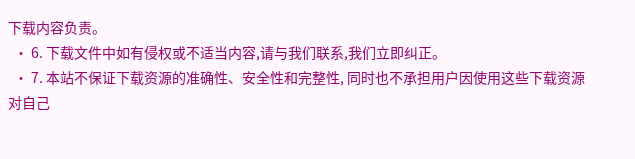下载内容负责。
  • 6. 下载文件中如有侵权或不适当内容,请与我们联系,我们立即纠正。
  • 7. 本站不保证下载资源的准确性、安全性和完整性, 同时也不承担用户因使用这些下载资源对自己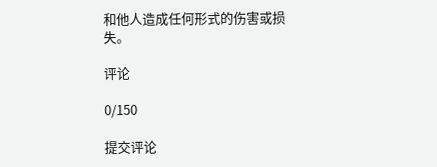和他人造成任何形式的伤害或损失。

评论

0/150

提交评论